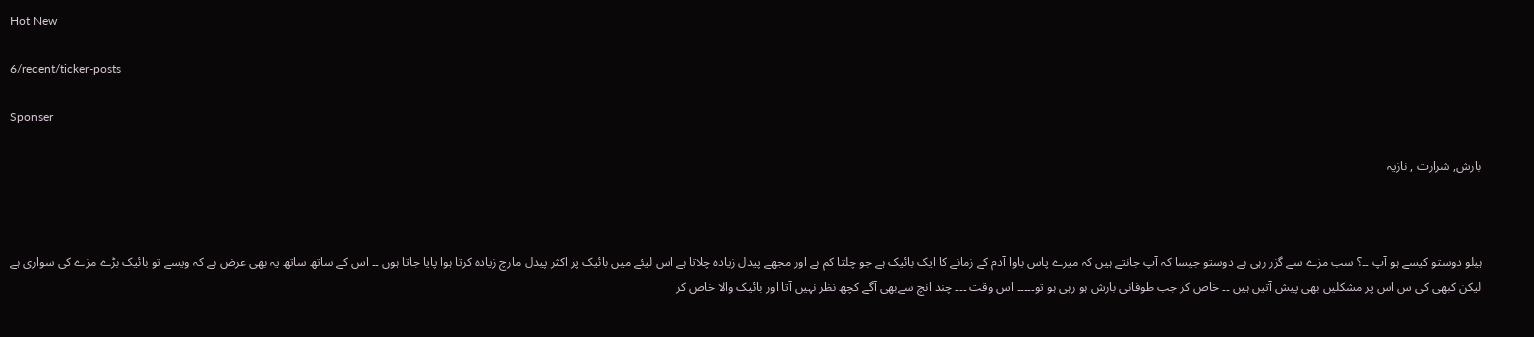Hot New

6/recent/ticker-posts

Sponser

بارش, شرارت , نازیہ



ہیلو دوستو کیسے ہو آپ ۔۔؟ سب مزے سے گزر رہی ہے دوستو جیسا کہ آپ جانتے ہیں کہ میرے پاس باوا آدم کے زمانے کا ایک بائیک ہے جو چلتا کم ہے اور مجھے پیدل زیادہ چلاتا ہے اس لیئے میں بائیک پر اکثر پیدل مارچ زیادہ کرتا ہوا پایا جاتا ہوں ۔۔ اس کے ساتھ ساتھ یہ بھی عرض ہے کہ ویسے تو بائیک بڑے مزے کی سواری ہے لیکن کبھی کی س اس پر مشکلیں بھی پیش آتیں ہیں ۔۔ خاص کر جب طوفانی بارش ہو رہی ہو تو۔۔۔۔۔ اس وقت ۔۔۔ چند انچ سےبھی آگے کچھ نظر نہیں آتا اور بائیک والا خاص کر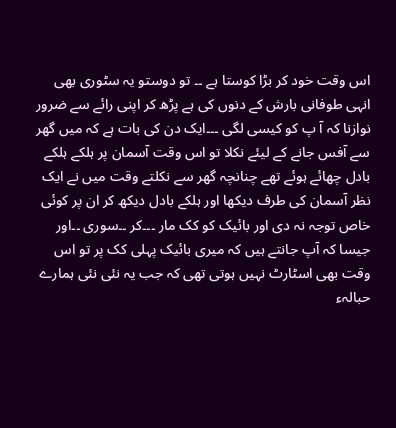اس وقت خود کر بڑا کوستا ہے ۔۔ تو دوستو یہ سٹوری بھی انہی طوفانی بارش کے دنوں کی ہے پڑھ کر اپنی رائے سے ضرور نوازنا کہ آ پ کو کیسی لگی ۔۔۔ایک دن کی بات ہے کہ میں گھر سے آفس جانے کے لیئے نکلا تو اس وقت آسمان پر ہلکے ہلکے بادل چھائے ہوئے تھے چنانچہ گھر سے نکلتے وقت میں نے ایک نظر آسمان کی طرف دیکھا اور ہلکے بادل دیکھ کر ان پر کوئی خاص توجہ نہ دی اور بائیک کو کک مار ۔۔۔کر ۔۔سوری ۔۔اور جیسا کہ آپ جانتے ہیں کہ میری بائیک پہلی کک پر تو اس وقت بھی اسٹارٹ نہیں ہوتی تھی کہ جب یہ نئی نئی ہمارے حبالہء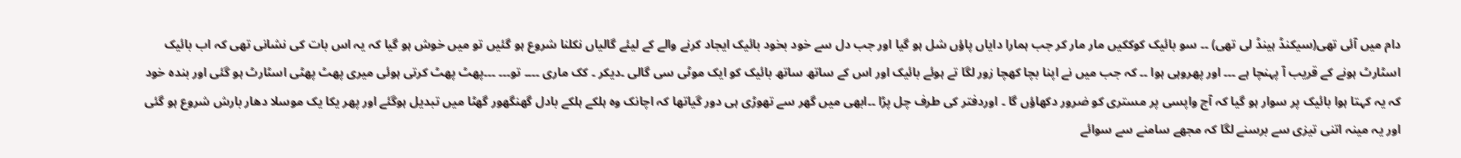دام میں آئی تھی(سیکنڈ ہینڈ لی تھی) ۔۔ سو بائیک کوککیں مار مار کر جب ہمارا دایاں پاؤں شل ہو گیا اور جب دل سے خود بخود بائیک ایجاد کرنے والے کے لیئے گالیاں نکلنا شروع ہو گئیں تو میں خوش ہو گیا کہ یہ اس بات کی نشانی تھی کہ اب بائیک اسٹارٹ ہونے کے قریب آ پہنچا ہے ۔۔۔ اور پھروہی ہوا ۔۔ کہ جب میں نے اپنا بچا کھچا زور لگا تے ہوئے بائیک اور اس کے ساتھ ساتھ بائیک کو ایک موٹی سی گالی ۔دیکر ۔ کک ماری ۔۔۔۔ تو۔۔۔ ۔۔۔پھٹ پھٹ کرتی ہوئی میری پھٹ پھٹی اسٹارٹ ہو گئی اور بندہ خود کہ یہ کہتا ہوا بائیک پر سوار ہو گیا کہ آج واپسی پر مستری کو ضرور دکھاؤں گا ۔ اوردفتر کی طرف چل پڑا ۔۔ابھی میں گھر سے تھوڑی ہی دور گیاتھا کہ اچانک وہ ہلکے ہلکے بادل گھنگھور گھٹا میں تبدیل ہوگئے اور پھر یکا یک موسلا دھار بارش شروع ہو گئی اور یہ مینہ اتنی تیزی سے برسنے لگا کہ مجھے سامنے سے سوائے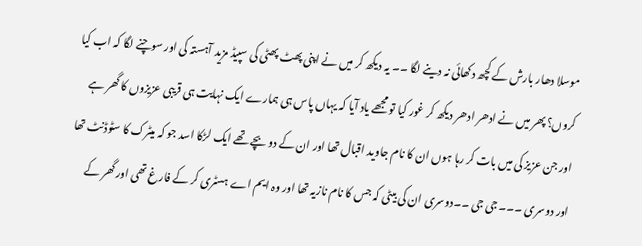موسلا دھار بارش کے کچھ دکھائی نہ دینے لگا ۔۔ یہ دیکھ کر میں نے اپنی پھٹ پھٹی کی سپیڈ مزید آہستہ کی اور سوچنے لگا کہ اب کیا کروں؟ پھر میں نے ادھر ادھر دیکھ کر غور کیا تو مجھے یاد آیا کہ یہاں پاس ہی ہمارے ایک نہایت ہی قریبی عزیزوں کا گھر ہے اور جن عزیز کی میں بات کر رہا ہوں ان کا نام جاوید اقبال تھا اور ان کے دو بچے تھے ایک لڑکا اسد جو کہ میٹرک کا سٹوڈنٹ تھا اور دوسری ۔۔۔ جی جی ۔۔دوسری ان کی بیٹی کہ جس کا نام نازیہ تھا اور وہ ایم اے ہسٹری کر کے فارغ تھی اور گھر کے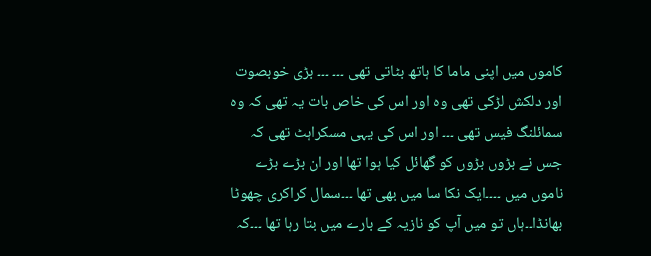کاموں میں اپنی ماما کا ہاتھ بٹاتی تھی ۔۔۔ ۔۔۔ بڑی خوبصوت اور دلکش لڑکی تھی وہ اور اس کی خاص بات یہ تھی کہ وہ سمائلنگ فیس تھی ۔۔۔ اور اس کی یہی مسکراہٹ تھی کہ جس نے بڑوں بڑوں کو گھائل کیا ہوا تھا اور ان بڑے بڑے ناموں میں ۔۔۔۔ایک نکا سا میں بھی تھا ۔۔۔سمال کراکری چھوٹا بھانڈا۔۔ہاں تو میں آپ کو نازیہ کے بارے میں بتا رہا تھا ۔۔۔کہ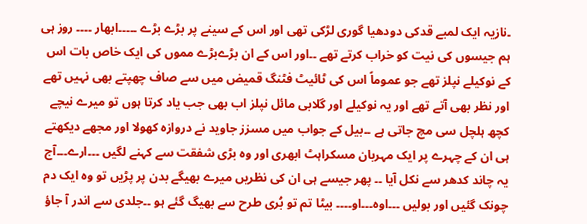۔نازیہ ایک لمبے قدکی دودھیا گوری لڑکی تھی اور اس کے سینے پر بڑے بڑے ۔۔۔۔۔ابھار ۔۔۔۔ روز ہی ہم جیسوں کی نیت کو خراب کرتے تھے ۔۔اور اس کے ان بڑےبڑے مموں کی ایک خاص بات اس کے نوکیلے نپلز تھے جو عموماً اس کی ٹائیٹ فٹنگ قمیض میں سے صاف چھپتے بھی نہیں تھے اور نظر بھی آتے تھے اور یہ نوکیلے اور گلابی مائل نپلز اب بھی جب یاد کرتا ہوں تو میرے نیچے کچھ ہلچل سی مچ جاتی ہے ۔۔بیل کے جواب میں مسزز جاوید نے دروازہ کھولا اور مجھے دیکھتے ہی ان کے چہرے پر ایک مہربان مسکراہٹ ابھری اور وہ بڑی شفقت سے کہنے لگیں ۔۔۔ارے۔۔۔آج یہ چاند کدھر سے نکل آیا ۔۔ پھر جیسے ہی ان کی نظریں میرے بھیگے بدن پر پڑیں تو وہ ایک دم چونک گئیں اور بولیں ۔۔۔اوہ۔۔۔او۔۔۔۔ بیٹا تم تو بُری طرح سے بھیگ گئے ہو ۔۔جلدی سے اندر آ جاؤ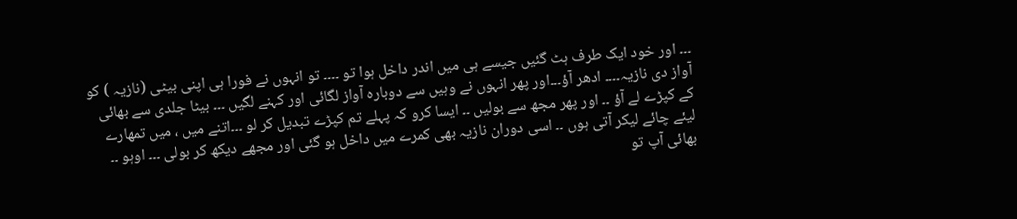۔۔۔ اور خود ایک طرف ہٹ گئیں جیسے ہی میں اندر داخل ہوا تو ۔۔۔۔ تو انہوں نے فورا ہی اپنی بیٹی (نازیہ ) کو آواز دی نازیہ۔۔۔۔ ادھر آؤ۔۔۔اور پھر انہوں نے وہیں سے دوبارہ آواز لگائی اور کہنے لگیں ۔۔۔ بیٹا جلدی سے بھائی کے کپڑے لے آؤ ۔۔ اور پھر مجھ سے بولیں ۔۔ ایسا کرو کہ پہلے تم کپڑے تبدیل کر لو ۔۔۔اتنے میں ، میں تمھارے لیئے چائے لیکر آتی ہوں ۔۔ اسی دوران نازیہ بھی کمرے میں داخل ہو گئی اور مجھے دیکھ کر بولی ۔۔۔ اوہو ۔۔ بھائی آپ تو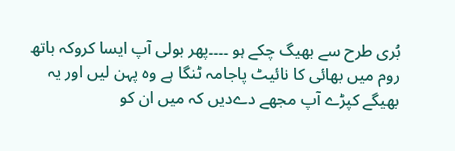بُری طرح سے بھیگ چکے ہو ۔۔۔۔پھر بولی آپ ایسا کروکہ باتھ روم میں بھائی کا نائیٹ پاجامہ ٹنگا ہے وہ پہن لیں اور یہ بھیگے کپڑے آپ مجھے دےدیں کہ میں ان کو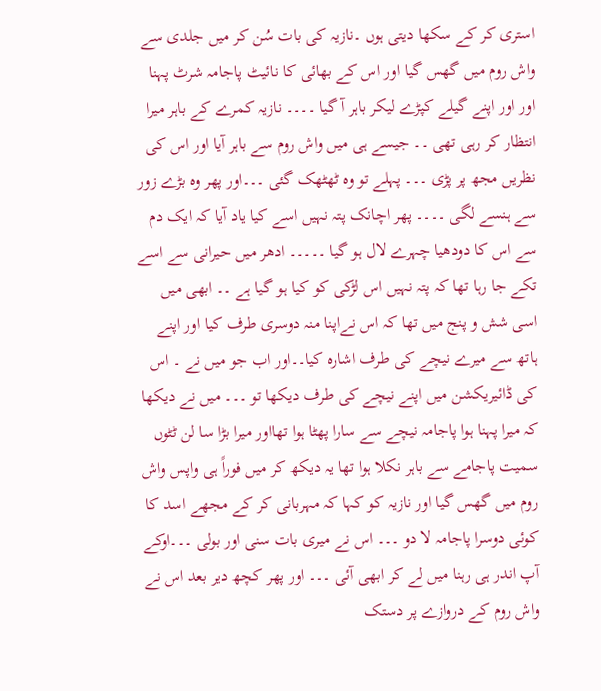استری کر کے سکھا دیتی ہوں ۔نازیہ کی بات سُن کر میں جلدی سے واش روم میں گھس گیا اور اس کے بھائی کا نائیٹ پاجامہ شرٹ پہنا اور اور اپنے گیلے کپڑے لیکر باہر آ گیا ۔۔۔۔ نازیہ کمرے کے باہر میرا انتظار کر رہی تھی ۔۔ جیسے ہی میں واش روم سے باہر آیا اور اس کی نظریں مجھ پر پڑی ۔۔۔ پہلے تو وہ ٹھٹھک گئی ۔۔۔اور پھر وہ بڑے زور سے ہنسے لگی ۔۔۔۔ پھر اچانک پتہ نہیں اسے کیا یاد آیا کہ ایک دم سے اس کا دودھیا چہرے لال ہو گیا ۔۔۔۔۔ ادھر میں حیرانی سے اسے تکے جا رہا تھا کہ پتہ نہیں اس لڑکی کو کیا ہو گیا ہے ۔۔ ابھی میں اسی شش و پنج میں تھا کہ اس نےاپنا منہ دوسری طرف کیا اور اپنے ہاتھ سے میرے نیچے کی طرف اشارہ کیا۔۔اور اب جو میں نے ۔ اس کی ڈائیریکشن میں اپنے نیچے کی طرف دیکھا تو ۔۔۔ میں نے دیکھا کہ میرا پہنا ہوا پاجامہ نیچے سے سارا پھٹا ہوا تھااور میرا بڑا سا لن ٹٹوں سمیت پاجامے سے باہر نکلا ہوا تھا یہ دیکھ کر میں فوراً ہی واپس واش روم میں گھس گیا اور نازیہ کو کہا کہ مہربانی کر کے مجھے اسد کا کوئی دوسرا پاجامہ لا دو ۔۔۔ اس نے میری بات سنی اور بولی ۔۔۔اوکے آپ اندر ہی رہنا میں لے کر ابھی آئی ۔۔۔ اور پھر کچھ دیر بعد اس نے واش روم کے دروازے پر دستک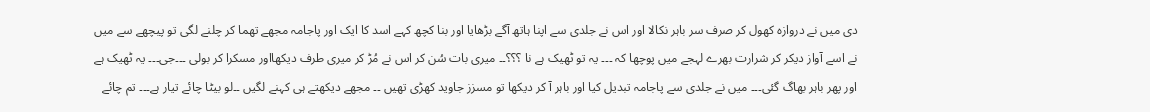دی میں نے دروازہ کھول کر صرف سر باہر نکالا اور اس نے جلدی سے اپنا ہاتھ آگے بڑھایا اور بنا کچھ کہے اسد کا ایک اور پاجامہ مجھے تھما کر چلنے لگی تو پیچھے سے میں نے اسے آواز دیکر کر شرارت بھرے لہجے میں پوچھا کہ ۔۔۔ یہ تو ٹھیک ہے نا ؟؟؟۔۔ میری بات سُن کر اس نے مُڑ کر میری طرف دیکھااور مسکرا کر بولی ۔۔۔جی۔۔۔ یہ ٹھیک ہے اور پھر باہر بھاگ گئی۔۔۔ میں نے جلدی سے پاجامہ تبدیل کیا اور باہر آ کر دیکھا تو مسزز جاوید کھڑی تھیں ۔۔ مجھے دیکھتے ہی کہنے لگیں ۔۔لو بیٹا چائے تیار ہے۔۔۔ تم چائے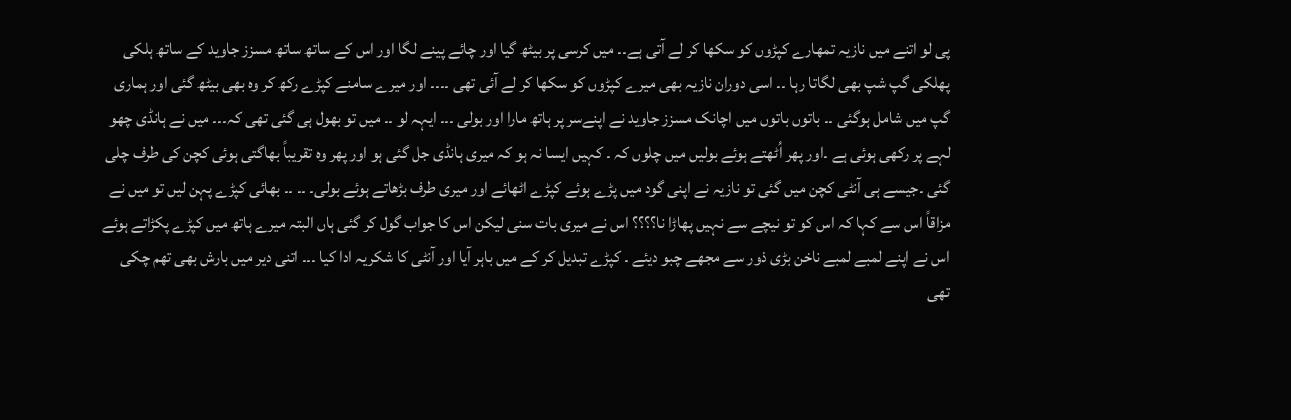پی لو اتنے میں نازیہ تمھارے کپڑوں کو سکھا کر لے آتی ہے۔۔ میں کرسی پر بیٹھ گیا اور چائے پینے لگا اور اس کے ساتھ ساتھ مسزز جاوید کے ساتھ ہلکی پھلکی گپ شپ بھی لگاتا رہا ۔۔ اسی دوران نازیہ بھی میرے کپڑوں کو سکھا کر لے آئی تھی ۔۔۔۔ اور میرے سامنے کپڑے رکھ کر وہ بھی بیٹھ گئی اور ہماری گپ میں شامل ہوگئی ۔۔ باتوں باتوں میں اچانک مسزز جاوید نے اپنےسر پر ہاتھ مارا اور بولی ۔۔۔ ایہہ لو ۔۔ میں تو بھول ہی گئی تھی کہ۔۔۔ میں نے ہانڈی چھو لہے پر رکھی ہوئی ہے ۔اور پھر اُٹھتے ہوئے بولیں میں چلوں کہ ۔ کہیں ایسا نہ ہو کہ میری ہانڈی جل گئی ہو اور پھر وہ تقریباً بھاگتی ہوئی کچن کی طرف چلی گئی ۔جیسے ہی آنٹی کچن میں گئی تو نازیہ نے اپنی گود میں پڑے ہوئے کپڑے اٹھائے اور میری طرف بڑھاتے ہوئے بولی۔ ۔۔ ۔۔ بھائی کپڑے پہن لیں تو میں نے مزاقاً اس سے کہا کہ اس کو تو نیچے سے نہیں پھاڑا نا؟؟؟؟ اس نے میری بات سنی لیکن اس کا جواب گول کر گئی ہاں البتہ میرے ہاتھ میں کپڑے پکڑاتے ہوئے اس نے اپنے لمبے لمبے ناخن بڑی ذور سے مجھے چبو دیئے ۔ کپڑے تبدیل کر کے میں باہر آیا اور آنٹی کا شکریہ ادا کیا ۔۔۔ اتنی دیر میں بارش بھی تھم چکی تھی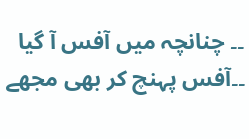۔۔ چنانچہ میں آفس آ گیا ۔۔آفس پہنچ کر بھی مجھے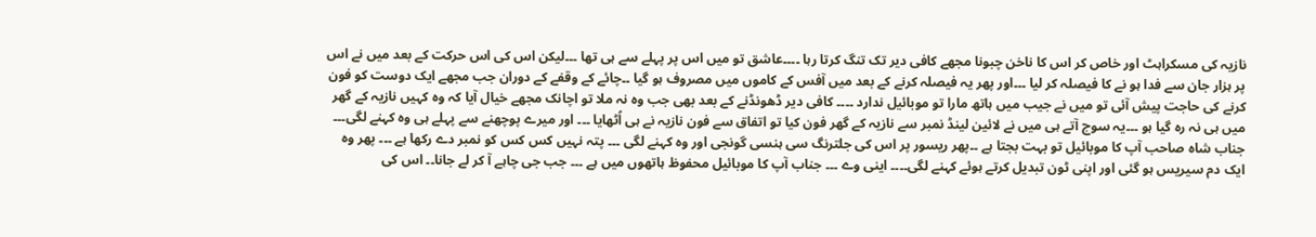نازیہ کی مسکراہٹ اور خاص کر اس کا ناخن چبونا مجھے کافی دیر تک تنگ کرتا رہا ۔۔۔۔عاشق تو میں اس پر پہلے سے ہی تھا ۔۔۔لیکن اس کی اس حرکت کے بعد میں نے اس پر ہزار جان سے فدا ہو نے کا فیصلہ کر لیا ۔۔۔اور پھر یہ فیصلہ کرنے کے بعد میں آفس کے کاموں میں مصروف ہو گیا ۔۔چائے کے وقفے کے دوران جب مجھے ایک دوست کو فون کرنے کی حاجت پیش آئی تو میں نے جیب میں ہاتھ مارا تو موبائیل ندارد ۔۔۔۔ کافی دیر ڈھونڈنے کے بعد بھی جب وہ نہ ملا تو اچانک مجھے خیال آیا کہ وہ کہیں نازیہ کے گھر میں ہی نہ رہ گیا ہو ۔۔۔یہ سوچ آتے ہی میں نے لائین لینڈ نمبر سے نازیہ کے گھر فون کیا تو اتفاق سے فون نازیہ نے ہی اُٹھایا ۔۔۔ اور میرے پوچھنے سے پہلے ہی وہ کہنے لگی۔۔۔ جناب شاہ صاحب آپ کا موبائیل تو بہت بجتا ہے ۔۔پھر ریسور پر اس کی جلترنگ سی ہنسی گونجی اور وہ کہنے لگی ۔۔۔ پتہ نہیں کس کس کو نمبر دے رکھا ہے ۔۔۔ پھر وہ ایک دم سیریس ہو گئی اور اپنی ٹون تبدیل کرتے ہوئے کہنے لگی۔۔۔۔ اینی وے ۔۔۔ جناب آپ کا موبائیل محفوظ ہاتھوں میں ہے ۔۔۔ جب جی چاہے آ کر لے جانا۔۔ اس کی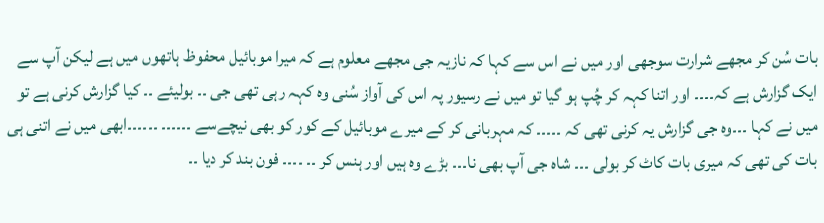بات سُن کر مجھے شرارت سوجھی اور میں نے اس سے کہا کہ نازیہ جی مجھے معلوم ہے کہ میرا موبائیل محفوظ ہاتھوں میں ہے لیکن آپ سے ایک گزارش ہے کہ۔۔۔۔ اور اتنا کہہ کر چُپ ہو گیا تو میں نے رسیور پہ اس کی آواز سُنی وہ کہہ رہی تھی جی ۔۔ بولیئے ۔۔ کیا گزارش کرنی ہے تو میں نے کہا ۔۔۔وہ جی گزارش یہ کرنی تھی کہ ۔۔۔۔۔ کہ مہربانی کر کے میرے موبائیل کے کور کو بھی نیچےسے ۔۔۔۔۔۔ ۔۔۔۔۔۔ابھی میں نے اتنی ہی بات کی تھی کہ میری بات کاٹ کر بولی ۔۔۔ شاہ جی آپ بھی نا۔۔۔ بڑے وہ ہیں اور ہنس کر ۔۔ ۔۔۔۔ فون بند کر دیا ۔۔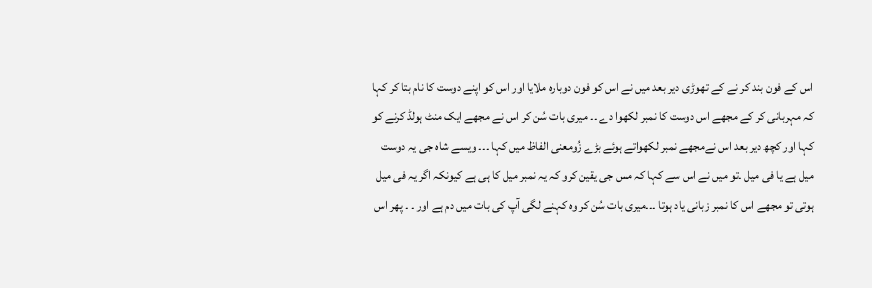اس کے فون بند کر نے کے تھوڑی دیر بعد میں نے اس کو فون دوبارہ ملایا اور اس کو اپنے دوست کا نام بتا کر کہا کہ مہربانی کر کے مجھے اس دوست کا نمبر لکھوا دے ۔۔ میری بات سُن کر اس نے مجھے ایک منٹ ہولڈ کرنے کو کہا اور کچھ دیر بعد اس نےمجھے نمبر لکھواتے ہوئے بڑے زُومعنی الفاظ میں کہا ۔۔۔ ویسے شاہ جی یہ دوست میل ہے یا فی میل ۔تو میں نے اس سے کہا کہ مس جی یقین کرو کہ یہ نمبر میل کا ہی ہے کیونکہ اگر یہ فی میل ہوتی تو مجھے اس کا نمبر زبانی یاد ہوتا ۔۔۔میری بات سُن کر وہ کہنے لگی آپ کی بات میں دم ہے اور ۔ ۔ پھر اس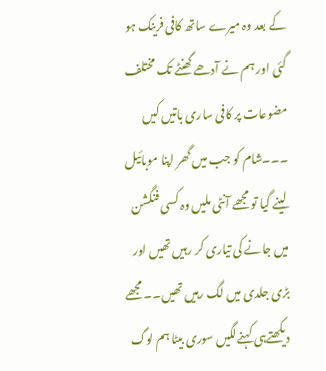کے بعد وہ میرے ساتھ کافی فرینک ہو گئی اور ہم نے آدھے گھنٹے تک مختلف مضوعات پر کافی ساری باتیں کیں ۔۔۔شام کو جب میں گھر اپنا موبائیل لینے گیا تو مجھے آنٹی ملیں وہ کسی فنگشن میں جانے کی تیاری کر رہیں تھیں اور بڑی جلدی میں لگ رہیں تھیں۔۔ مجھے دیکھتےہی کہنےلگیں سوری بیٹا ہم لوگ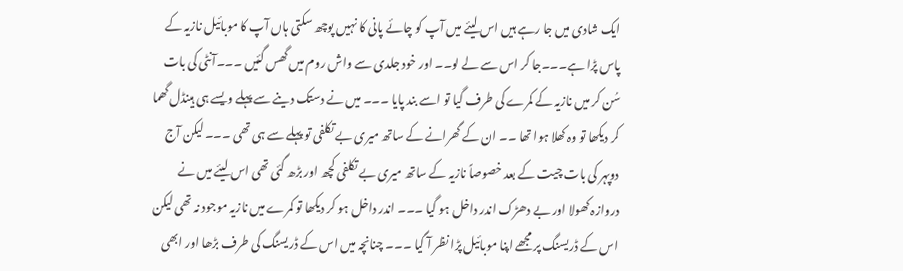ایک شادی میں جا رہے ہیں اس لیئے میں آپ کو چائے پانی کا نہیں پوچھ سکتی ہاں آپ کا موبائیل نازیہ کے پاس پڑا ہے۔۔۔جا کر اس سے لے لو۔۔ اور خود جلدی سے واش روم میں گھس گئیں ۔۔۔آنٹی کی بات سُن کر میں نازیہ کے کمرے کی طرف گیا تو اسے بند پایا ۔۔۔ میں نے دستک دینے سے پہلے ویسے ہی ہینڈل گھما کر دیکھا تو وہ کھلا ہوا تھا ۔۔ ان کے گھرانے کے ساتھ میری بے تکلفی تو پہلے سے ہی تھی ۔۔۔ لیکن آج دوپہر کی بات چیت کے بعد خصوصاً نازیہ کے ساتھ میری بے تکلفی کچھ اور بڑھ گئی تھی اس لیئے میں نے دروازہ کھولا اور بے دھڑک اندر داخل ہو گیا ۔۔۔ اندر داخل ہو کر دیکھا تو کمرے میں نازیہ موجود نہ تھی لیکن اس کے ڈریسنگ پر مجھے اپنا موبائیل پڑا نظر آ گیا ۔۔۔ چنانچہ میں اس کے ڈریسنگ کی طرف بڑھا اور ابھی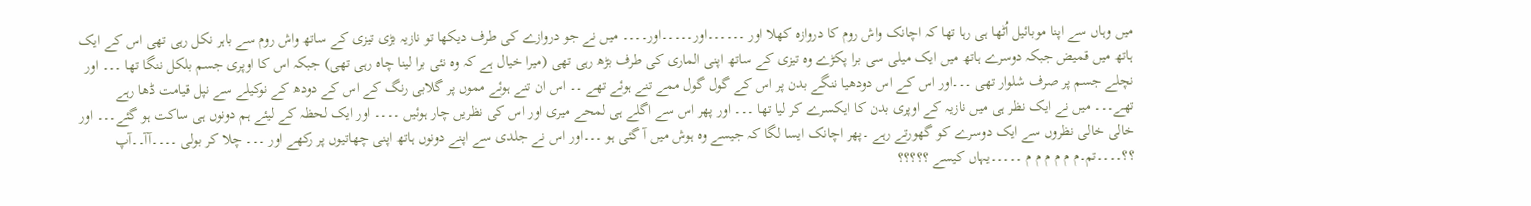میں وہاں سے اپنا موبائیل اُٹھا ہی رہا تھا کہ اچانک واش روم کا دروازہ کھلا اور ۔۔۔۔۔۔اور۔۔۔۔۔اور۔۔۔۔ میں نے جو دروازے کی طرف دیکھا تو نازیہ بڑی تیزی کے ساتھ واش روم سے باہر نکل رہی تھی اس کے ایک ہاتھ میں قمیض جبکہ دوسرے ہاتھ میں ایک میلی سی برا پکڑے وہ تیزی کے ساتھ اپنی الماری کی طرف بڑھ رہی تھی (میرا خیال ہے کہ وہ نئی برا لینا چاہ رہی تھی) جبکہ اس کا اوپری جسم بلکل ننگا تھا ۔۔۔ اور نچلے جسم پر صرف شلوار تھی ۔۔۔اور اس کے اس دودھیا ننگے بدن پر اس کے گول گول ممے تنے ہوئے تھے ۔۔ اس ان تنے ہوئے مموں پر گلابی رنگ کے اس کے دودھ کے نوکیلے سے نپل قیامت ڈھا رہے تھے۔۔۔ میں نے ایک نظر ہی میں نازیہ کے اوپری بدن کا ایکسرے کر لیا تھا ۔۔۔ اور پھر اس سے اگلے ہی لمحے میری اور اس کی نظریں چار ہوئیں ۔۔۔۔ اور ایک لحظہ کے لیئے ہم دونوں ہی ساکت ہو گئے۔۔۔ اور خالی خالی نظروں سے ایک دوسرے کو گھورتے رہے ۔پھر اچانک ایسا لگا کہ جیسے وہ ہوش میں آ گئی ہو ۔۔۔اور اس نے جلدی سے اپنے دونوں ہاتھ اپنی چھاتیوں پر رکھے اور ۔۔۔ چلا کر بولی ۔۔۔۔آآ۔۔آپ ؟؟۔۔۔۔تم۔م م م م م م ۔۔۔۔۔یہاں کیسے ؟؟؟؟؟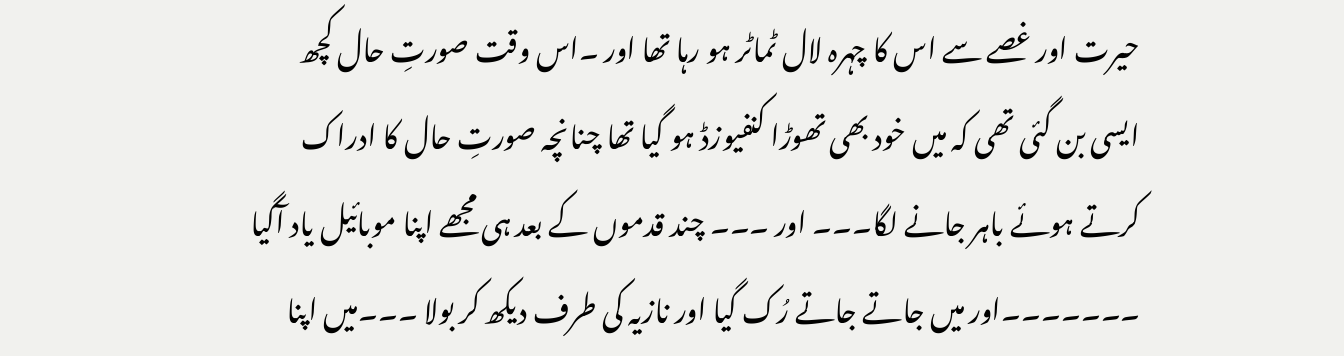حیرت اور غصے سے اس کا چہرہ لال ٹماٹر ہو رہا تھا اور ۔اس وقت صورتِ حال کچھ ایسی بن گئی تھی کہ میں خود بھی تھوڑا کنفیوزڈ ہو گیا تھا چنانچہ صورتِ حال کا ادراک کرتے ہوئے باہر جانے لگا۔۔۔ اور ۔۔۔ چند قدموں کے بعد ہی مجھے اپنا موبائیل یاد آگیا ۔۔۔۔۔۔۔اور میں جاتے جاتے رُک گیا اور نازیہ کی طرف دیکھ کر بولا ۔۔۔میں اپنا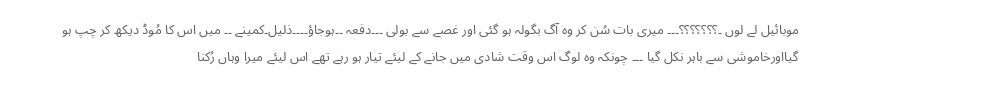موبائیل لے لوں ۔؟؟؟؟؟؟؟۔۔۔ میری بات سُن کر وہ آگ بگولہ ہو گئی اور غصے سے بولی ۔۔۔دفعہ ۔۔ہوجاؤ۔۔۔۔ذلیل۔کمینے ۔۔ میں اس کا مُوڈ دیکھ کر چپ ہو گیااورخاموشی سے باہر نکل گیا ۔۔۔ چونکہ وہ لوگ اس وقت شادی میں جانے کے لیئے تیار ہو رہے تھے اس لیئے میرا وہاں رُکنا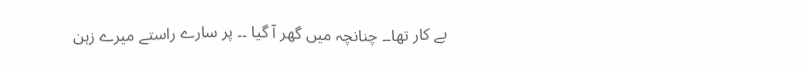بے کار تھا۔۔ چنانچہ میں گھر آ گیا ۔۔ پر سارے راستے میرے زہن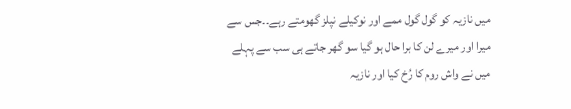میں نازیہ کو گول گول ممے اور نوکیلے نپلز گھومتے رہے۔۔جس سے میرا اور میرے لن کا برا حال ہو گیا سو گھر جاتے ہی سب سے پہلے میں نے واش روم کا رُخ کیا اور نازیہ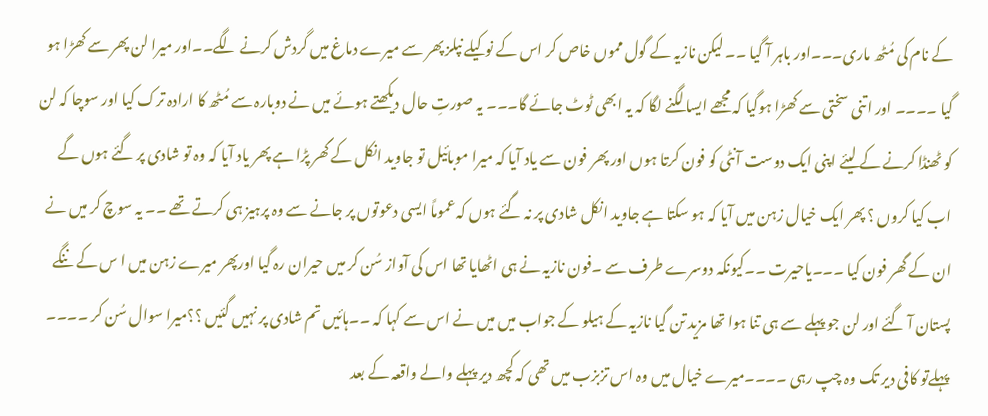کے نام کی مُٹھ ماری۔۔۔اور باہر آ گیا ۔۔ لیکن نازیہ کے گول مموں خاص کر اس کے نوکیلے نپلز پھر سے میرے دماغ میں گردش کرنے لگے۔۔اور میرا لن پھر سے کھڑا ہو گیا ۔۔۔۔ اور اتنی سختی سے کھڑا ہوگیا کہ مجھے ایسا لگنے لگا کہ یہ ابھی ٹوٹ جائے گا۔۔۔ یہ صورتِ حال دیکھتے ہوئے میں نے دوبارہ سے مُٹھ کا ارادہ ترک کیا اور سوچا کہ لن کو ٹھنڈا کرنے کے لیئے اپنی ایک دوست آنٹی کو فون کرتا ہوں اور پھر فون سے یاد آیا کہ میرا موبائیل تو جاوید انکل کے گھر پڑا ہے پھر یاد آیا کہ وہ تو شادی پر گئے ہوں گے اب کیا کروں ؟ پھر ایک خیال زہن میں آیا کہ ہو سکتا ہے جاوید انکل شادی پر نہ گئے ہوں کہ عموماً ایسی دعوتوں پر جانے سے وہ پرہیز ہی کرتے تھے ۔۔ یہ سوچ کر میں نے ان کے گھر فون کیا ۔۔۔یاحیرت ۔۔کیونکہ دوسرے طرف سے ۔فون نازیہ نے ہی اٹھایا تھا اس کی آواز سُن کر میں حیران رہ گیا اورپھر میرے زہن میں ا س کے ننگے پستان آ گئے اور لن جو پہلے سے ہی تنا ہوا تھا مزید تن گیا نازیہ کے ہیلو کے جواب میں میں نے اس سے کہا کہ ۔۔ہائیں تم شادی پر نہیں گئیں ؟؟میرا سوال سُن کر ۔۔۔۔ پہلےتو کافی دیر تک وہ چپ رہی ۔۔۔۔میرے خیال میں وہ اس تزبزب میں تھی کہ کچھ دیر پہلے والے واقعہ کے بعد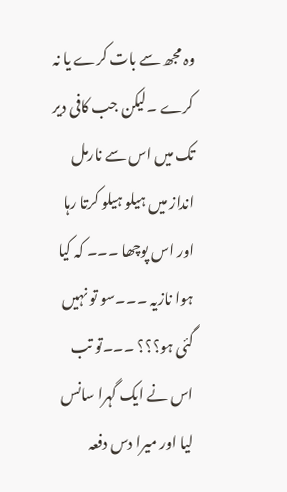وہ مجھ سے بات کرے یا نہ کرے ۔لیکن جب کافی دیر تک میں اس سے نارمل انداز میں ہیلو ہیلو کرتا رہا اور اس پوچھا ۔۔۔ کہ کیا ہوا نازیہ ۔۔۔سو تو نہیں گئی ہو؟؟؟ ۔۔۔تو تب اس نے ایک گہرا سانس لیا اور میرا دس دفعہ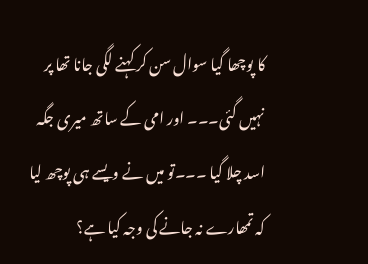کا پوچھا گیا سوال سن کر کہنے لگی جانا تھا پر نہیں گئی۔۔۔ اور امی کے ساتھ میری جگہ اسد چلا گیا ۔۔۔تو میں نے ویسے ہی پوچھ لیا کہ تمھارے نہ جانے کی وجہ کیا ہے؟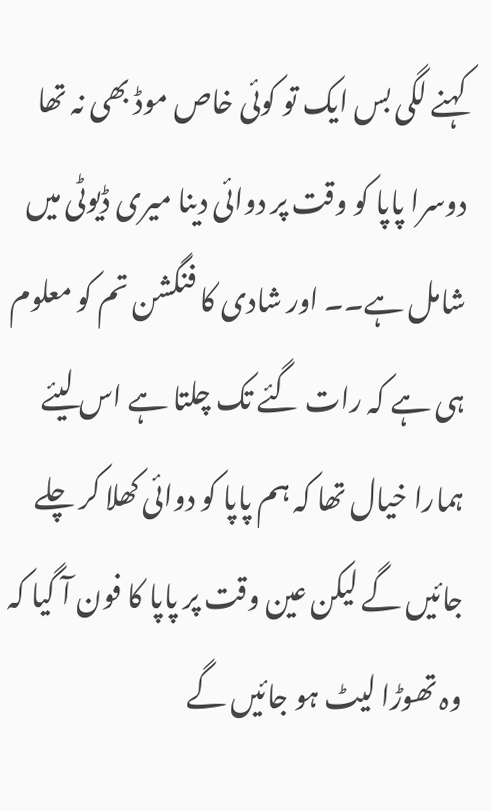کہنے لگی بس ایک تو کوئی خاص موڈ بھی نہ تھا دوسرا پاپا کو وقت پر دوائی دینا میری ڈیوٹی میں شامل ہے۔۔ اور شادی کا فنگشن تم کو معلوم ہی ہے کہ رات گئے تک چلتا ہے اس لیئے ہمارا خیال تھا کہ ہم پاپا کو دوائی کھلا کر چلے جائیں گے لیکن عین وقت پر پاپا کا فون آ گیا کہ وہ تھوڑا لیٹ ہو جائیں گے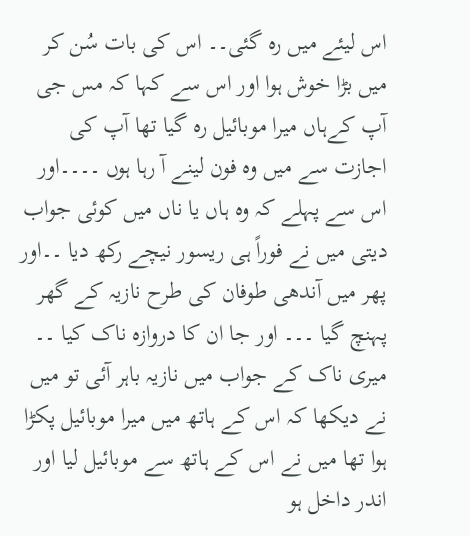اس لیئے میں رہ گئی۔۔ اس کی بات سُن کر میں بڑا خوش ہوا اور اس سے کہا کہ مس جی آپ کےہاں میرا موبائیل رہ گیا تھا آپ کی اجازت سے میں وہ فون لینے آ رہا ہوں ۔۔۔۔اور اس سے پہلے کہ وہ ہاں یا ناں میں کوئی جواب دیتی میں نے فوراً ہی ریسور نیچے رکھ دیا ۔۔اور پھر میں آندھی طوفان کی طرح نازیہ کے گھر پہنچ گیا ۔۔۔ اور جا ان کا دروازہ ناک کیا ۔۔ میری ناک کے جواب میں نازیہ باہر آئی تو میں نے دیکھا کہ اس کے ہاتھ میں میرا موبائیل پکڑا ہوا تھا میں نے اس کے ہاتھ سے موبائیل لیا اور اندر داخل ہو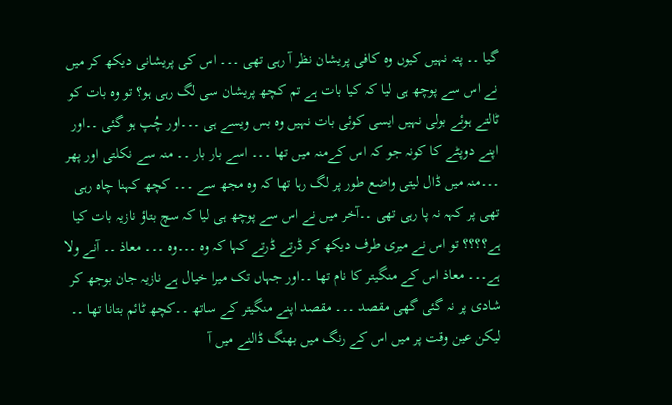گیا ۔۔ پتہ نہیں کیوں وہ کافی پریشان نظر آ رہی تھی ۔۔۔ اس کی پریشانی دیکھ کر میں نے اس سے پوچھ ہی لیا کہ کیا بات ہے تم کچھ پریشان سی لگ رہی ہو؟ تو وہ بات کو ٹالتے ہوئے بولی نہیں ایسی کوئی بات نہیں وہ بس ویسے ہی ۔۔۔اور چُپ ہو گئی ۔۔اور اپنے دوپٹے کا کونہ جو کہ اس کےمنہ میں تھا ۔۔۔ اسے بار بار ۔۔ منہ سے نکلتی اور پھر ۔۔۔منہ میں ڈال لیتی واضع طور پر لگ رہا تھا کہ وہ مجھ سے ۔۔۔ کچھ کہنا چاہ رہی تھی پر کہہ نہ پا رہی تھی ۔۔آخر میں نے اس سے پوچھ ہی لیا کہ سچ بتاؤ نازیہ بات کیا ہے؟؟؟؟ تو اس نے میری طرف دیکھ کر ڈرتے ڈرتے کہا کہ وہ ۔۔۔وہ ۔۔۔ معاذ ۔۔ آنے ولا ہے۔۔۔ معاذ اس کے منگیتر کا نام تھا ۔۔اور جہاں تک میرا خیال ہے نازیہ جان بوجھ کر شادی پر نہ گئی گھی مقصد ۔۔۔ مقصد اپنے منگیتر کے ساتھ ۔۔کچھ ٹائم بتانا تھا ۔۔ لیکن عین وقت پر میں اس کے رنگ میں بھنگ ڈالنے میں آ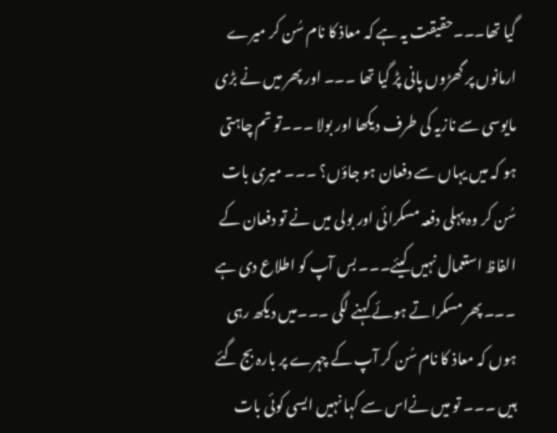گیا تھا۔۔۔حقیقت یہ ہے کہ معاذ کا نام سُن کر میرے ارمانوں پر گھڑوں پانی پڑ گیا تھا ۔۔۔ اور پھر میں نے بڑی مایوسی سے نازیہ کی طرف دیکھا اور بولا ۔۔۔تو تم چاہتی ہو کہ میں یہاں سے دفعان ہو جاؤں؟ ۔۔۔ میری بات سُن کر وہ پہلی دفعہ مسکرائی اور بولی میں نے تو دفعان کے الفاظ استعمال نہیں کیئے۔۔۔ بس آپ کو اطلاع دی ہے ۔۔۔ پھر مسکراتے ہوئے کہنے لگی ۔۔۔میں دیکھ رہی ہوں کہ معاذ کا نام سُن کر آپ کے چہرے پر بارہ بج گئے ہیں ۔۔۔ تو میں نےاس سے کہا نہیں ایسی کوئی بات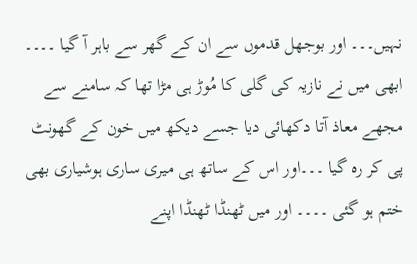نہیں۔۔۔ اور بوجھل قدموں سے ان کے گھر سے باہر آ گیا ۔۔۔۔ ابھی میں نے نازیہ کی گلی کا مُوڑ ہی مڑا تھا کہ سامنے سے مجھے معاذ آتا دکھائی دیا جسے دیکھ میں خون کے گھونٹ پی کر رہ گیا ۔۔۔اور اس کے ساتھ ہی میری ساری ہوشیاری بھی ختم ہو گئی ۔۔۔۔ اور میں ٹھنڈا ٹھنڈا اپنے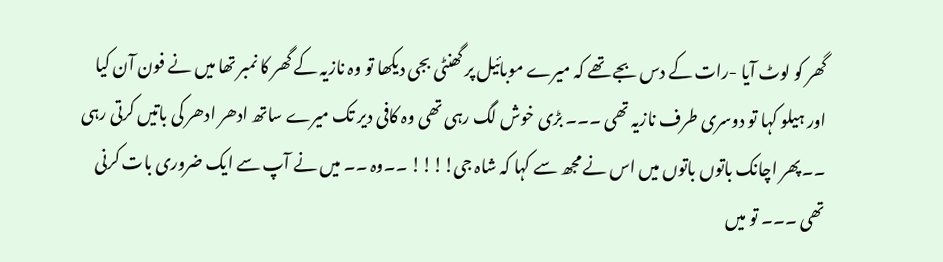گھر کو لوٹ آیا -رات کے دس بجے تھے کہ میرے موبائیل پر گھنٹی بجی دیکھا تو وہ نازیہ کے گھر کا نمبر تھا میں نے فون آن کیا اور ہیلو کہا تو دوسری طرف نازیہ تھی ۔۔۔ بڑی خوش لگ رہی تھی وہ کافی دیر تک میرے ساتھ ادھر ادھر کی باتیں کرتی رہی ۔۔پھر اچانک باتوں باتوں میں اس نے مجھ سے کہا کہ شاہ جی!!!! ۔۔وہ ۔۔ میں نے آپ سے ایک ضروری بات کرنی تھی ۔۔۔ تو میں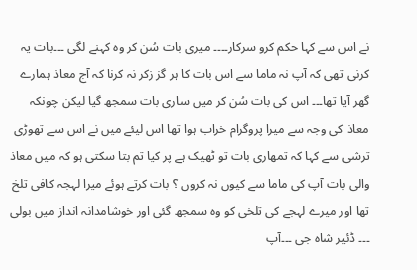نے اس سے کہا حکم کرو سرکار۔۔۔۔ میری بات سُن کر وہ کہنے لگی ۔۔۔بات یہ کرنی تھی کہ آپ نہ ماما سے اس بات کا ہر گز زکر نہ کرنا کہ آج معاذ ہمارے گھر آیا تھا۔۔۔ اس کی بات سُن کر میں ساری بات سمجھ گیا لیکن چونکہ معاذ کی وجہ سے میرا پروگرام خراب ہوا تھا اس لیئے میں نے اس سے تھوڑی ترشی سے کہا کہ تمھاری بات تو ٹھیک ہے پر کیا تم بتا سکتی ہو کہ میں معاذ والی بات آپ کی ماما سے کیوں نہ کروں ؟ بات کرتے ہوئے میرا لہجہ کافی تلخ تھا اور میرے لہجے کی تلخی کو وہ سمجھ گئی اور خوشامدانہ انداز میں بولی ۔۔۔ ڈئیر شاہ جی ۔۔۔آپ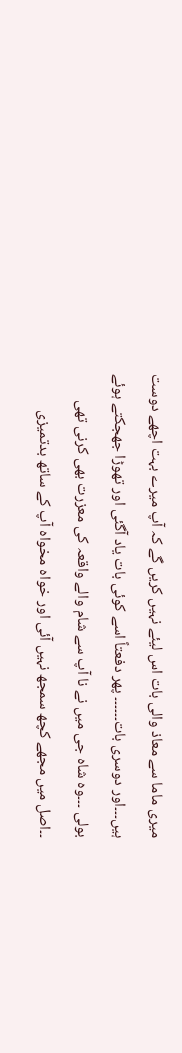میری ماما سے معاذ والی بات اس لیئے نہیں کریں گے کہ آپ میرے بہت اچھے دوست ہیں۔۔۔اور دوسری بات۔۔۔۔۔۔ پھر دفعتاً اسے کوئی بات یاد آگئی اور تھوڑا جھجکتے ہوئے بولی ۔۔۔وہ شاہ جی میں نے نا آپ سے شام والے واقعہ کی معزرت بھی کرنی تھی ۔۔اصل میں مجھے کچھ سمجھ نہیں آئی اور خواہ مخواہ آپ کے ساتھ بدتمیزی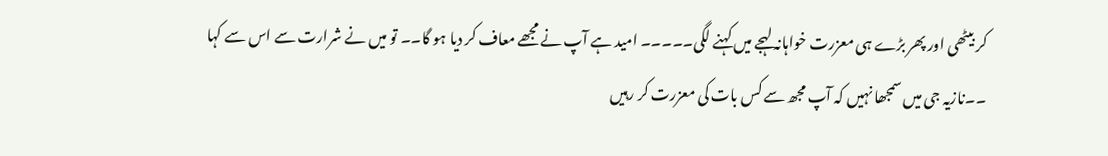کر بیٹھی اور پھر بڑے ہی معزرت خواہانہ لہجے میں کہنے لگی۔۔۔۔۔ امید ہے آپ نے مجھے معاف کر دیا ہو گا۔۔ تو میں نے شرارت سے اس سے کہا ۔۔نازیہ جی میں سمجھا نہیں کہ آپ مجھ سے کس بات کی معزرت کر رہیں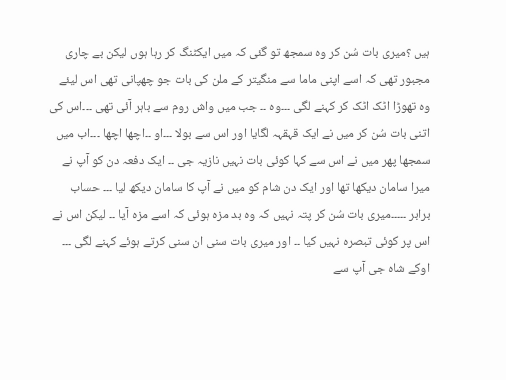ہیں ؟میری بات سُن کر وہ سمجھ تو گئی کہ میں ایکٹنگ کر رہا ہوں لیکن بے چاری مجبور تھی کہ اسے اپنی ماما سے منگیتر کے ملن کی بات جو چھپانی تھی اس لیئے وہ تھوڑا اٹک اٹک کر کہنے لگی ۔۔۔وہ ۔۔ جب میں واش روم سے باہر آئی تھی ۔۔۔اس کی اتنی بات سُن کر میں نے ایک قہقہہ لگایا اور اس سے بولا ۔۔۔او ۔۔اچھا اچھا ۔۔۔اب میں سمجھا پھر میں نے اس سے کہا کوئی بات نہیں نازیہ جی ۔۔ ایک دفعہ دن کو آپ نے میرا سامان دیکھا تھا اور ایک دن شام کو میں نے آپ کا سامان دیکھ لیا ۔۔۔ حساب برابر ۔۔۔۔۔میری بات سُن کر پتہ نہیں کہ وہ بد مزہ ہوئی کہ اسے مزہ آیا ۔۔ لیکن اس نے اس پر کوئی تبصرہ نہیں کیا ۔۔ اور میری بات سنی ان سنی کرتے ہوئے کہنے لگی ۔۔۔ اوکے شاہ جی آپ سے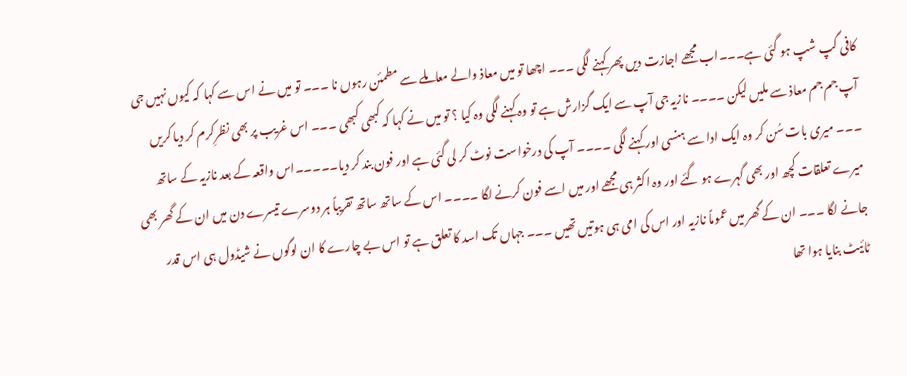کافی گپ شپ ہو گئی ہے۔۔۔اب مجھے اجازت دیں پھر کہنے لگی ۔۔۔ اچھا تو میں معاذ والے معاملے سے مطمئن رہوں نا ۔۔۔ تو میں نے اس سے کہا کہ کیوں نہیں جی آپ جم جم معاذ سے ملیں لیکن ۔۔۔۔ نازیہ جی آپ سے ایک گزارش ہے تو وہ کہنے لگی وہ کیا ؟ تو میں نے کہا کہ کبھی کبھی ۔۔۔ اس غریب پر بھی نظرِکرم کر دیا کریں ۔۔۔ میری بات سُن کر وہ ایک ادا سے ہنسی اور کہنے لگی ۔۔۔۔ آپ کی درخواست نوٹ کر لی گئی ہے اور فون بند کر دیا۔۔۔۔۔اس واقعہ کے بعد نازیہ کے ساتھ میرے تعلقات کچھ اور بھی گہرے ہو گئے اور وہ اکثر ہی مجھے اور میں اسے فون کرنے لگا ۔۔۔۔ اس کے ساتھ ساتھ تقریباً ہر دوسرے تیسرے دن میں ان کے گھر بھی جانے لگا ۔۔۔ ان کے گھر میں عموماً نازیہ اور اس کی امی ہی ہوتیں تھیں ۔۔۔ جہاں تک اسد کا تعلق ہے تو اس بے چارے کا ان لوگوں نے شیڈول ہی اس قدر ٹائیٹ بنایا ہوا تھا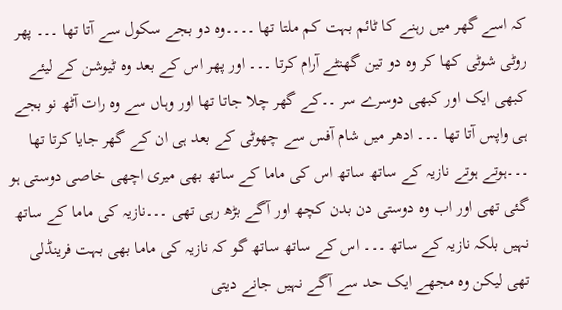کہ اسے گھر میں رہنے کا ٹائم بہت کم ملتا تھا ۔۔۔۔وہ دو بجے سکول سے آتا تھا ۔۔۔ پھر روٹی شوٹی کھا کر وہ دو تین گھنٹے آرام کرتا ۔۔۔ اور پھر اس کے بعد وہ ٹیوشن کے لیئے کبھی ایک اور کبھی دوسرے سر ۔۔کے گھر چلا جاتا تھا اور وہاں سے وہ رات آٹھ نو بجے ہی واپس آتا تھا ۔۔۔ ادھر میں شام آفس سے چھوٹی کے بعد ہی ان کے گھر جایا کرتا تھا ۔۔۔ہوتے ہوتے نازیہ کے ساتھ ساتھ اس کی ماما کے ساتھ بھی میری اچھی خاصی دوستی ہو گئی تھی اور اب وہ دوستی دن بدن کچھ اور آگے بڑھ رہی تھی ۔۔۔نازیہ کی ماما کے ساتھ نہیں بلکہ نازیہ کے ساتھ ۔۔۔ اس کے ساتھ ساتھ گو کہ نازیہ کی ماما بھی بہت فرینڈلی تھی لیکن وہ مجھے ایک حد سے آگے نہیں جانے دیتی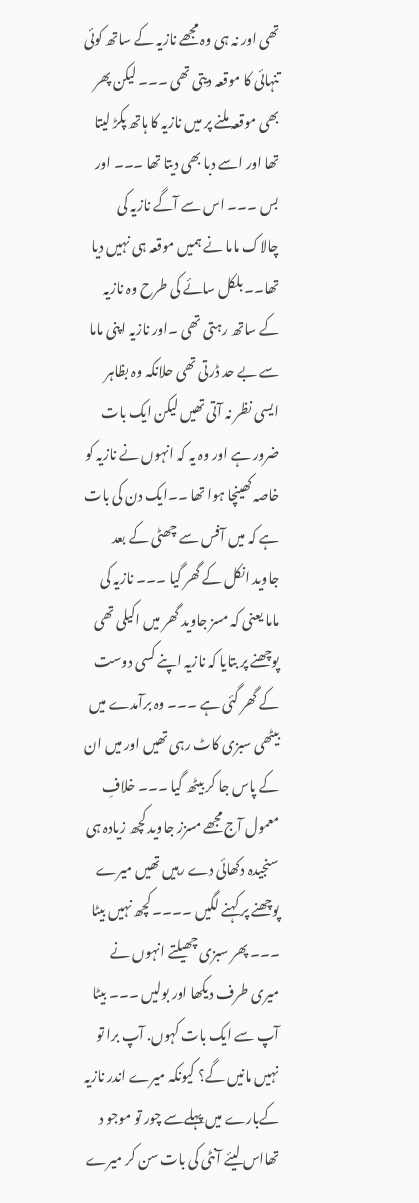تھی اور نہ ہی وہ مجھے نازیہ کے ساتھ کوئی تنہائی کا موقعہ دیتی تھی ۔۔۔ لیکن پھر بھی موقعہ ملنے پر میں نازیہ کا ہاتھ پکڑ لیتا تھا اور اسے دبا بھی دیتا تھا ۔۔۔ اور بس ۔۔۔ اس سے آگے نازیہ کی چالاک ماما نے ہمیں موقعہ ہی نہیں دیا تھا۔۔ بلکل سائے کی طرح وہ نازیہ کے ساتھ رہتی تھی ۔اور نازیہ اپنی ماما سے بے حد ڈرتی تھی حلانکہ وہ بظاہر ایسی نظر نہ آتی تھیں لیکن ایک بات ضرور ہے اور وہ یہ کہ انہوں نے نازیہ کو خاصہ کھینچا ہوا تھا ۔۔ایک دن کی بات ہے کہ میں آفس سے چھٹی کے بعد جاوید انکل کے گھر گیا ۔۔۔ نازیہ کی ماما یعنی کہ مسز جاوید گھر میں اکیلی تھی پوچھنے پر بتایا کہ نازیہ اپنے کسی دوست کے گھر گئی ہے ۔۔۔ وہ برآمدے میں بیٹھی سبزی کاٹ رہی تھیں اور میں ان کے پاس جا کر بیٹھ گیا ۔۔۔ خلافِ معمول آج مجھے مسزز جاوید کچھ زیادہ ہی سنجیدہ دکھائی دے رہیں تھیں میرے پوچھنے پر کہنے لگیں ۔۔۔۔ کچھ نہیں بیٹا ۔۔۔ پھر سبزی چھیلتے انہوں نے میری طرف دیکھا اور بولیں ۔۔۔ بیٹا آپ سے ایک بات کہوں. آپ برا تو نہیں مانیں گے؟ کیونکہ میرے اندر نازیہ کےبارے میں پہلےسے چور تو موجو د تھااس لیئے آنٹی کی بات سن کر میرے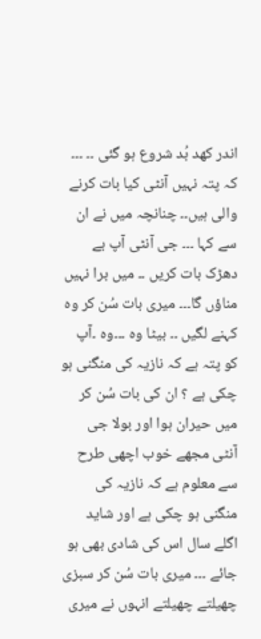اندر کھد بُد شروع ہو گئی ۔۔ ۔۔۔ کہ پتہ نہیں آنٹی کیا بات کرنے والی ہیں۔۔ چنانچہ میں نے ان سے کہا ۔۔۔ جی آنٹی آپ بے دھڑک بات کریں ۔۔ میں برا نہیں مناؤں گا۔۔۔ میری بات سُن کر وہ کہنے لگیں ۔۔ بیٹا وہ ۔۔۔وہ ۔آپ کو پتہ ہے کہ نازیہ کی منگنی ہو چکی ہے ؟ ان کی بات سُن کر میں حیران ہوا اور بولا جی آنٹی مجھے خوب اچھی طرح سے معلوم ہے کہ نازیہ کی منگنی ہو چکی ہے اور شاید اگلے سال اس کی شادی بھی ہو جائے ۔۔۔ میری بات سُن کر سبزی چھیلتے چھیلتے انہوں نے میری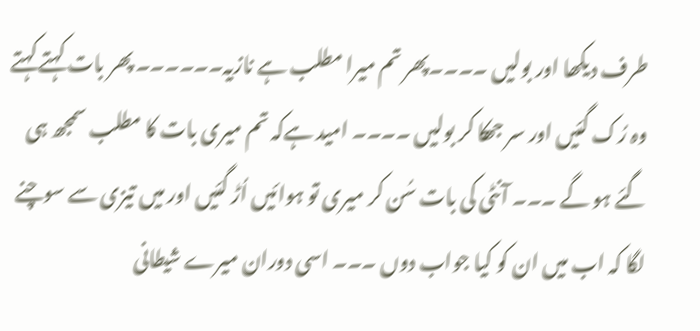طرف دیکھا اور بولیں ۔۔۔۔پھر تم میرا مطلب ہے نازیہ۔۔۔۔۔۔ پھر بات کہتے کہتے وہ رُک گئیں اور سر جھکا کر بولیں ۔۔۔۔ امید ہےکہ تم میری بات کا مطلب سمجھ ہی گئے ہو گے ۔۔۔ آنٹی کی بات سُن کر میری تو ہوائیں اُڑ گئیں اور میں تیزی سے سوچنے لگا کہ اب میں ان کو کیا جواب دوں ۔۔۔ اسی دوران میرے شیطانی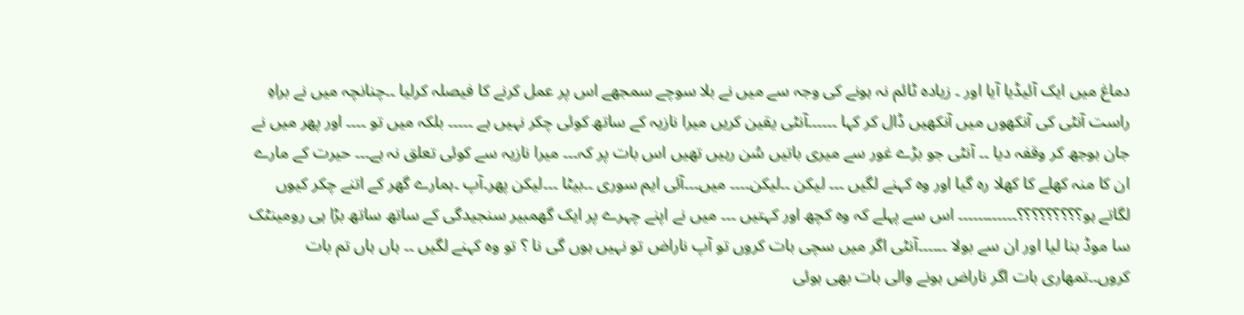دماغ میں ایک آئیڈیا آیا اور ۔ زیادہ ٹائم نہ ہونے کی وجہ سے میں نے بلا سوچے سمجھے اس پر عمل کرنے کا فیصلہ کرلیا ۔۔چنانچہ میں نے براہِ راست آنٹی کی آنکھوں میں آنکھیں ڈال کر کہا ۔۔۔۔۔۔آنٹی یقین کریں میرا نازیہ کے ساتھ کوئی چکر نہیں ہے ۔۔۔۔۔ بلکہ میں تو ۔۔۔۔ اور پھر میں نے جان بوجھ کر وقفہ دیا ۔۔ آنٹی جو بڑے غور سے میری باتیں سُن رہیں تھیں اس بات پر کہ۔۔۔ میرا نازیہ سے کوئی تعلق نہ ہے۔۔۔ حیرت کے مارے ان کا منہ کھلے کا کھلا رہ گیا اور وہ کہنے لگیں ۔۔۔ لیکن ۔۔لیکن۔۔۔۔ میں۔۔۔آئی ایم سوری ۔۔بیٹا ۔۔۔لیکن پھر۔آپ ۔ہمارے گھر کے اتنے چکر کیوں لگاتے ہو؟؟؟؟؟؟؟؟؟۔۔۔۔۔۔۔۔۔۔۔۔ اس سے پہلے کہ وہ کچھ اور کہتیں ۔۔۔ میں نے اپنے چہرے پر ایک گھمبیر سنجیدگی کے ساتھ ساتھ بڑا ہی رومینٹک سا موڈ بنا لیا اور ان سے بولا ۔۔۔۔۔۔آنٹی اگر میں سچی بات کروں تو آپ ناراض تو نہیں ہوں گی نا ؟ تو وہ کہنے لگیں ۔۔ ہاں ہاں تم بات کروں۔۔تمھاری بات اگر ناراض ہونے والی بات بھی ہوئی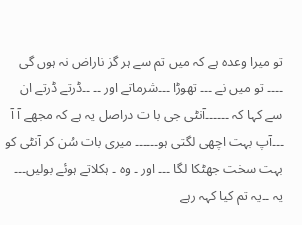تو میرا وعدہ ہے کہ میں تم سے ہر گز ناراض نہ ہوں گی ۔۔۔۔ تو میں نے ۔۔۔ تھوڑا ۔۔۔شرماتے اور ۔۔ ۔۔ڈرتے ڈرتے ان سے کہا کہ ۔۔۔۔۔۔آنٹی جی با ت دراصل یہ ہے کہ مجھے آ آ ۔۔۔آپ بہت اچھی لگتی ہو۔۔۔۔۔۔ میری بات سُن کر آنٹی کو بہت سخت جھٹکا لگا ۔۔۔ اور ۔ وہ ۔ ہکلاتے ہوئے بولیں۔۔۔ یہ ۔۔یہ تم کیا کہہ رہے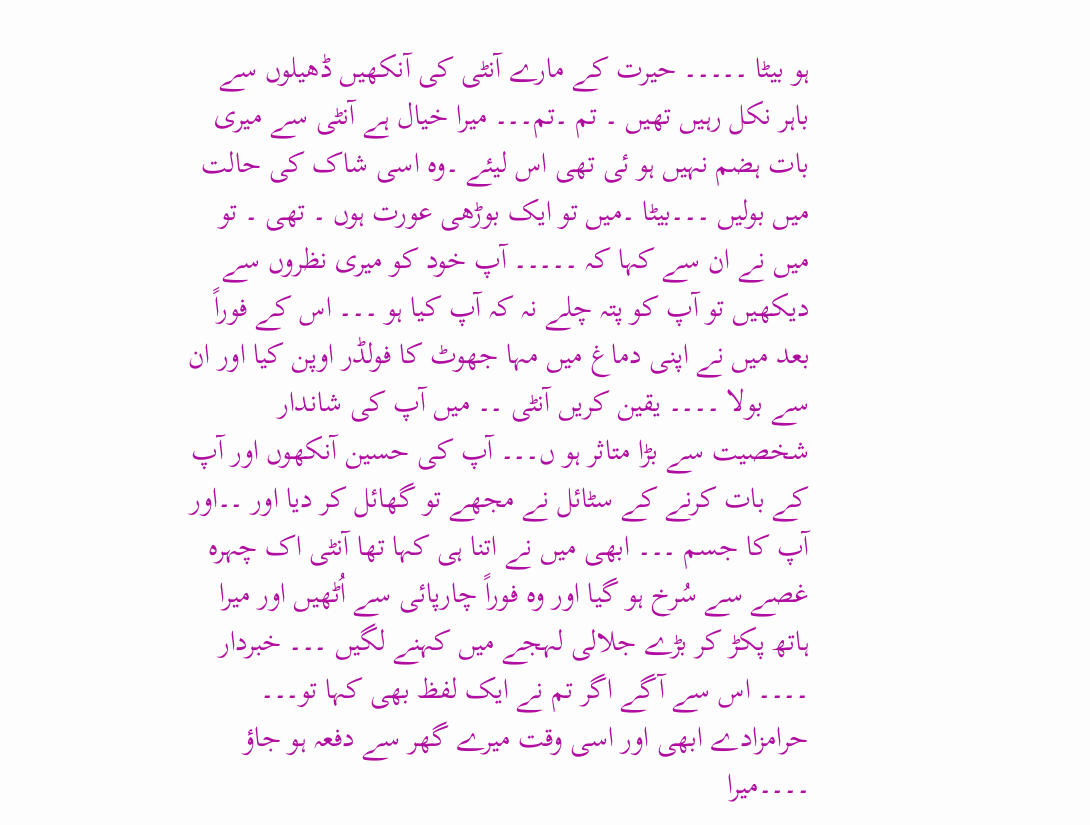ہو بیٹا ۔۔۔۔۔ حیرت کے مارے آنٹی کی آنکھیں ڈھیلوں سے باہر نکل رہیں تھیں ۔ تم ۔تم۔۔۔ میرا خیال ہے آنٹی سے میری بات ہضم نہیں ہو ئی تھی اس لیئے ۔وہ اسی شاک کی حالت میں بولیں ۔۔۔بیٹا ۔میں تو ایک بوڑھی عورت ہوں ۔ تھی ۔ تو میں نے ان سے کہا کہ ۔۔۔۔۔ آپ خود کو میری نظروں سے دیکھیں تو آپ کو پتہ چلے نہ کہ آپ کیا ہو ۔۔۔ اس کے فوراً بعد میں نے اپنی دماغ میں مہا جھوٹ کا فولڈر اوپن کیا اور ان سے بولا ۔۔۔۔ یقین کریں آنٹی ۔۔ میں آپ کی شاندار شخصیت سے بڑا متاثر ہو ں۔۔۔ آپ کی حسین آنکھوں اور آپ کے بات کرنے کے سٹائل نے مجھے تو گھائل کر دیا اور ۔۔اور آپ کا جسم ۔۔۔ ابھی میں نے اتنا ہی کہا تھا آنٹی اک چہرہ غصے سے سُرخ ہو گیا اور وہ فوراً چارپائی سے اُٹھیں اور میرا ہاتھ پکڑ کر بڑے جلالی لہجے میں کہنے لگیں ۔۔۔ خبردار ۔۔۔۔ اس سے آگے اگر تم نے ایک لفظ بھی کہا تو۔۔۔ حرامزادے ابھی اور اسی وقت میرے گھر سے دفعہ ہو جاؤ ۔۔۔۔میرا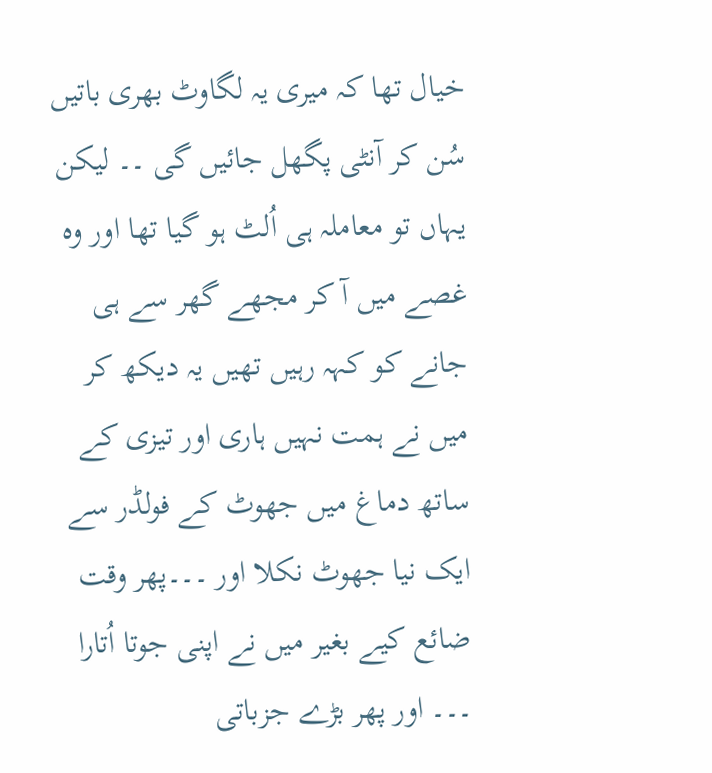خیال تھا کہ میری یہ لگاوٹ بھری باتیں سُن کر آنٹی پگھل جائیں گی ۔۔ لیکن یہاں تو معاملہ ہی اُلٹ ہو گیا تھا اور وہ غصے میں آ کر مجھے گھر سے ہی جانے کو کہہ رہیں تھیں یہ دیکھ کر میں نے ہمت نہیں ہاری اور تیزی کے ساتھ دماغ میں جھوٹ کے فولڈر سے ایک نیا جھوٹ نکلا اور ۔۔۔پھر وقت ضائع کیے بغیر میں نے اپنی جوتا اُتارا ۔۔۔ اور پھر بڑے جزباتی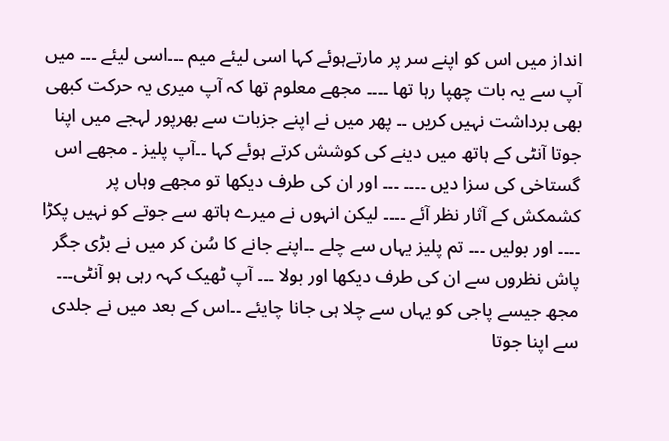انداز میں اس کو اپنے سر پر مارتےہوئے کہا اسی لیئے میم ۔۔۔اسی لیئے ۔۔۔ میں آپ سے یہ بات چھپا رہا تھا ۔۔۔۔ مجھے معلوم تھا کہ آپ میری یہ حرکت کبھی بھی برداشت نہیں کریں ۔۔ پھر میں نے اپنے جزبات سے بھرپور لہجے میں اپنا جوتا آنٹی کے ہاتھ میں دینے کی کوشش کرتے ہوئے کہا ۔۔آپ پلیز ۔ مجھے اس گستاخی کی سزا دیں ۔۔۔۔ ۔۔۔ اور ان کی طرف دیکھا تو مجھے وہاں پر کشمکش کے آثار نظر آئے ۔۔۔۔ لیکن انہوں نے میرے ہاتھ سے جوتے کو نہیں پکڑا ۔۔۔۔ اور بولیں ۔۔۔ تم پلیز یہاں سے چلے ۔۔اپنے جانے کا سُن کر میں نے بڑی جگر پاش نظروں سے ان کی طرف دیکھا اور بولا ۔۔۔ آپ ٹھیک کہہ رہی ہو آنٹی۔۔۔ مجھ جیسے پاجی کو یہاں سے چلا ہی جانا چایئے ۔۔اس کے بعد میں نے جلدی سے اپنا جوتا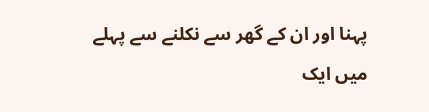پہنا اور ان کے گھر سے نکلنے سے پہلے میں ایک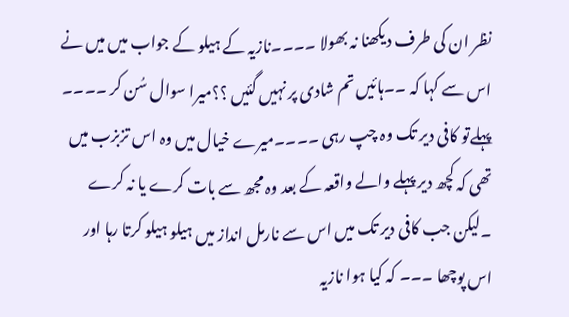نظر ان کی طرف دیکھنا نہ بھولا ۔۔۔۔نازیہ کے ہیلو کے جواب میں میں نے اس سے کہا کہ ۔۔ہائیں تم شادی پر نہیں گئیں ؟؟میرا سوال سُن کر ۔۔۔۔ پہلےتو کافی دیر تک وہ چپ رہی ۔۔۔۔میرے خیال میں وہ اس تزبزب میں تھی کہ کچھ دیر پہلے والے واقعہ کے بعد وہ مجھ سے بات کرے یا نہ کرے ۔لیکن جب کافی دیر تک میں اس سے نارمل انداز میں ہیلو ہیلو کرتا رہا اور اس پوچھا ۔۔۔ کہ کیا ہوا نازیہ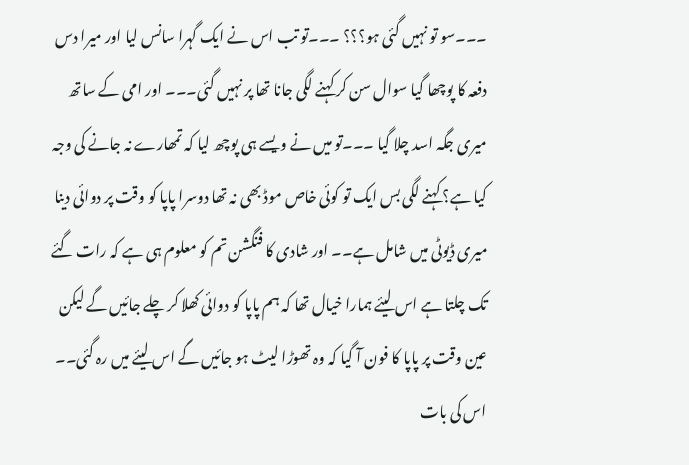۔۔۔سو تو نہیں گئی ہو؟؟؟ ۔۔۔تو تب اس نے ایک گہرا سانس لیا اور میرا دس دفعہ کا پوچھا گیا سوال سن کر کہنے لگی جانا تھا پر نہیں گئی۔۔۔ اور امی کے ساتھ میری جگہ اسد چلا گیا ۔۔۔تو میں نے ویسے ہی پوچھ لیا کہ تمھارے نہ جانے کی وجہ کیا ہے؟ کہنے لگی بس ایک تو کوئی خاص موڈ بھی نہ تھا دوسرا پاپا کو وقت پر دوائی دینا میری ڈیوٹی میں شامل ہے۔۔ اور شادی کا فنگشن تم کو معلوم ہی ہے کہ رات گئے تک چلتا ہے اس لیئے ہمارا خیال تھا کہ ہم پاپا کو دوائی کھلا کر چلے جائیں گے لیکن عین وقت پر پاپا کا فون آ گیا کہ وہ تھوڑا لیٹ ہو جائیں گے اس لیئے میں رہ گئی۔۔ اس کی بات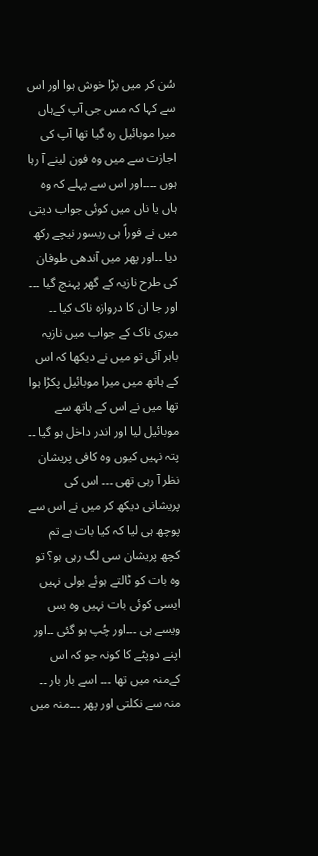سُن کر میں بڑا خوش ہوا اور اس سے کہا کہ مس جی آپ کےہاں میرا موبائیل رہ گیا تھا آپ کی اجازت سے میں وہ فون لینے آ رہا ہوں ۔۔۔۔اور اس سے پہلے کہ وہ ہاں یا ناں میں کوئی جواب دیتی میں نے فوراً ہی ریسور نیچے رکھ دیا ۔۔اور پھر میں آندھی طوفان کی طرح نازیہ کے گھر پہنچ گیا ۔۔۔ اور جا ان کا دروازہ ناک کیا ۔۔ میری ناک کے جواب میں نازیہ باہر آئی تو میں نے دیکھا کہ اس کے ہاتھ میں میرا موبائیل پکڑا ہوا تھا میں نے اس کے ہاتھ سے موبائیل لیا اور اندر داخل ہو گیا ۔۔ پتہ نہیں کیوں وہ کافی پریشان نظر آ رہی تھی ۔۔۔ اس کی پریشانی دیکھ کر میں نے اس سے پوچھ ہی لیا کہ کیا بات ہے تم کچھ پریشان سی لگ رہی ہو؟ تو وہ بات کو ٹالتے ہوئے بولی نہیں ایسی کوئی بات نہیں وہ بس ویسے ہی ۔۔۔اور چُپ ہو گئی ۔۔اور اپنے دوپٹے کا کونہ جو کہ اس کےمنہ میں تھا ۔۔۔ اسے بار بار ۔۔ منہ سے نکلتی اور پھر ۔۔۔منہ میں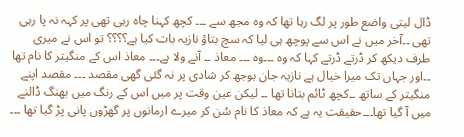ڈال لیتی واضع طور پر لگ رہا تھا کہ وہ مجھ سے ۔۔۔ کچھ کہنا چاہ رہی تھی پر کہہ نہ پا رہی تھی ۔۔آخر میں نے اس سے پوچھ ہی لیا کہ سچ بتاؤ نازیہ بات کیا ہے؟؟؟؟ تو اس نے میری طرف دیکھ کر ڈرتے ڈرتے کہا کہ وہ ۔۔۔وہ ۔۔۔ معاذ ۔۔ آنے ولا ہے۔۔۔ معاذ اس کے منگیتر کا نام تھا ۔۔اور جہاں تک میرا خیال ہے نازیہ جان بوجھ کر شادی پر نہ گئی گھی مقصد ۔۔۔ مقصد اپنے منگیتر کے ساتھ ۔۔کچھ ٹائم بتانا تھا ۔۔ لیکن عین وقت پر میں اس کے رنگ میں بھنگ ڈالنے میں آ گیا تھا۔۔۔حقیقت یہ ہے کہ معاذ کا نام سُن کر میرے ارمانوں پر گھڑوں پانی پڑ گیا تھا ۔۔۔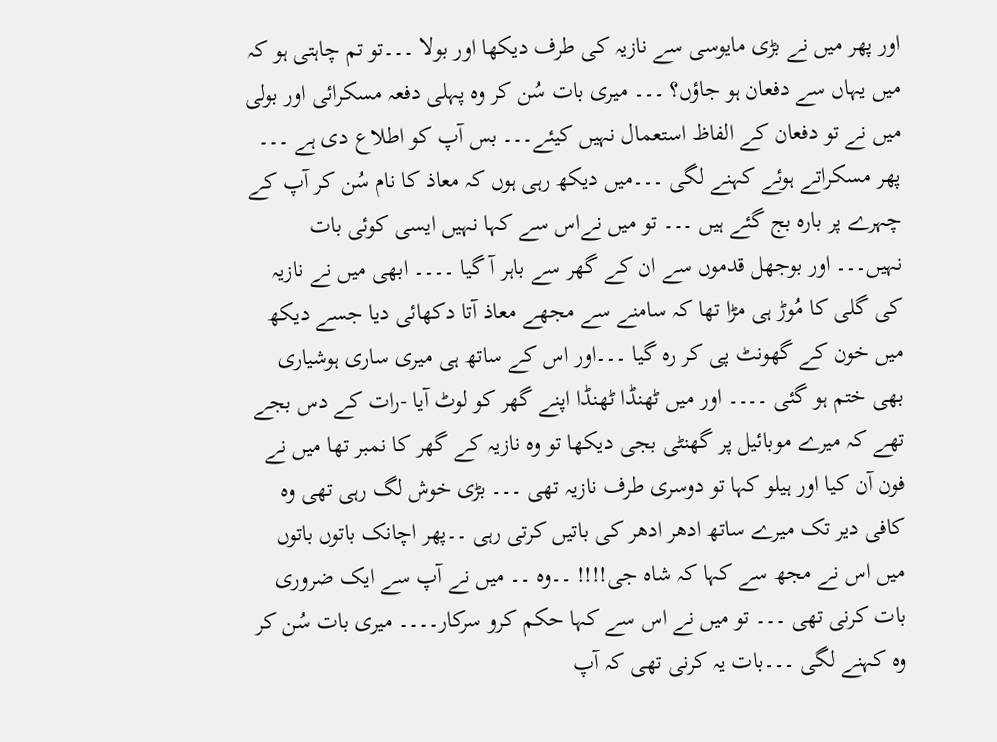اور پھر میں نے بڑی مایوسی سے نازیہ کی طرف دیکھا اور بولا ۔۔۔تو تم چاہتی ہو کہ میں یہاں سے دفعان ہو جاؤں؟ ۔۔۔ میری بات سُن کر وہ پہلی دفعہ مسکرائی اور بولی میں نے تو دفعان کے الفاظ استعمال نہیں کیئے۔۔۔ بس آپ کو اطلاع دی ہے ۔۔۔ پھر مسکراتے ہوئے کہنے لگی ۔۔۔میں دیکھ رہی ہوں کہ معاذ کا نام سُن کر آپ کے چہرے پر بارہ بج گئے ہیں ۔۔۔ تو میں نےاس سے کہا نہیں ایسی کوئی بات نہیں۔۔۔ اور بوجھل قدموں سے ان کے گھر سے باہر آ گیا ۔۔۔۔ ابھی میں نے نازیہ کی گلی کا مُوڑ ہی مڑا تھا کہ سامنے سے مجھے معاذ آتا دکھائی دیا جسے دیکھ میں خون کے گھونٹ پی کر رہ گیا ۔۔۔اور اس کے ساتھ ہی میری ساری ہوشیاری بھی ختم ہو گئی ۔۔۔۔ اور میں ٹھنڈا ٹھنڈا اپنے گھر کو لوٹ آیا -رات کے دس بجے تھے کہ میرے موبائیل پر گھنٹی بجی دیکھا تو وہ نازیہ کے گھر کا نمبر تھا میں نے فون آن کیا اور ہیلو کہا تو دوسری طرف نازیہ تھی ۔۔۔ بڑی خوش لگ رہی تھی وہ کافی دیر تک میرے ساتھ ادھر ادھر کی باتیں کرتی رہی ۔۔پھر اچانک باتوں باتوں میں اس نے مجھ سے کہا کہ شاہ جی!!!! ۔۔وہ ۔۔ میں نے آپ سے ایک ضروری بات کرنی تھی ۔۔۔ تو میں نے اس سے کہا حکم کرو سرکار۔۔۔۔ میری بات سُن کر وہ کہنے لگی ۔۔۔بات یہ کرنی تھی کہ آپ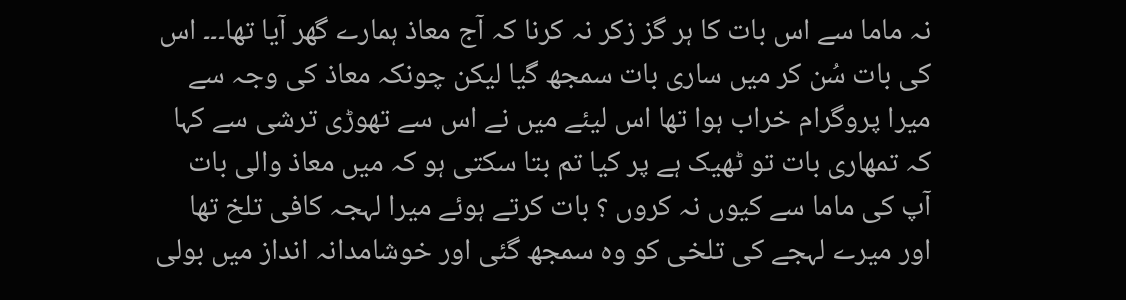نہ ماما سے اس بات کا ہر گز زکر نہ کرنا کہ آج معاذ ہمارے گھر آیا تھا۔۔۔ اس کی بات سُن کر میں ساری بات سمجھ گیا لیکن چونکہ معاذ کی وجہ سے میرا پروگرام خراب ہوا تھا اس لیئے میں نے اس سے تھوڑی ترشی سے کہا کہ تمھاری بات تو ٹھیک ہے پر کیا تم بتا سکتی ہو کہ میں معاذ والی بات آپ کی ماما سے کیوں نہ کروں ؟ بات کرتے ہوئے میرا لہجہ کافی تلخ تھا اور میرے لہجے کی تلخی کو وہ سمجھ گئی اور خوشامدانہ انداز میں بولی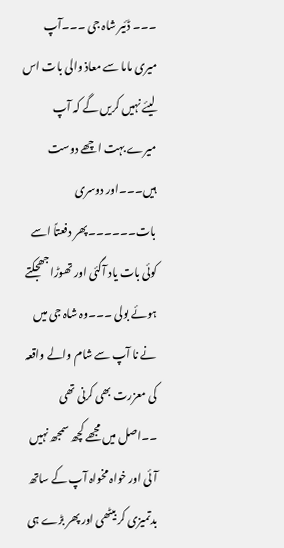۔۔۔ ڈئیر شاہ جی ۔۔۔آپ میری ماما سے معاذ والی بات اس لیئے نہیں کریں گے کہ آپ میرے بہت اچھے دوست ہیں۔۔۔اور دوسری بات۔۔۔۔۔۔ پھر دفعتاً اسے کوئی بات یاد آگئی اور تھوڑا جھجکتے ہوئے بولی ۔۔۔وہ شاہ جی میں نے نا آپ سے شام والے واقعہ کی معزرت بھی کرنی تھی ۔۔اصل میں مجھے کچھ سمجھ نہیں آئی اور خواہ مخواہ آپ کے ساتھ بدتمیزی کر بیٹھی اور پھر بڑے ہی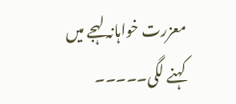معزرت خواہانہ لہجے میں کہنے لگی۔۔۔۔۔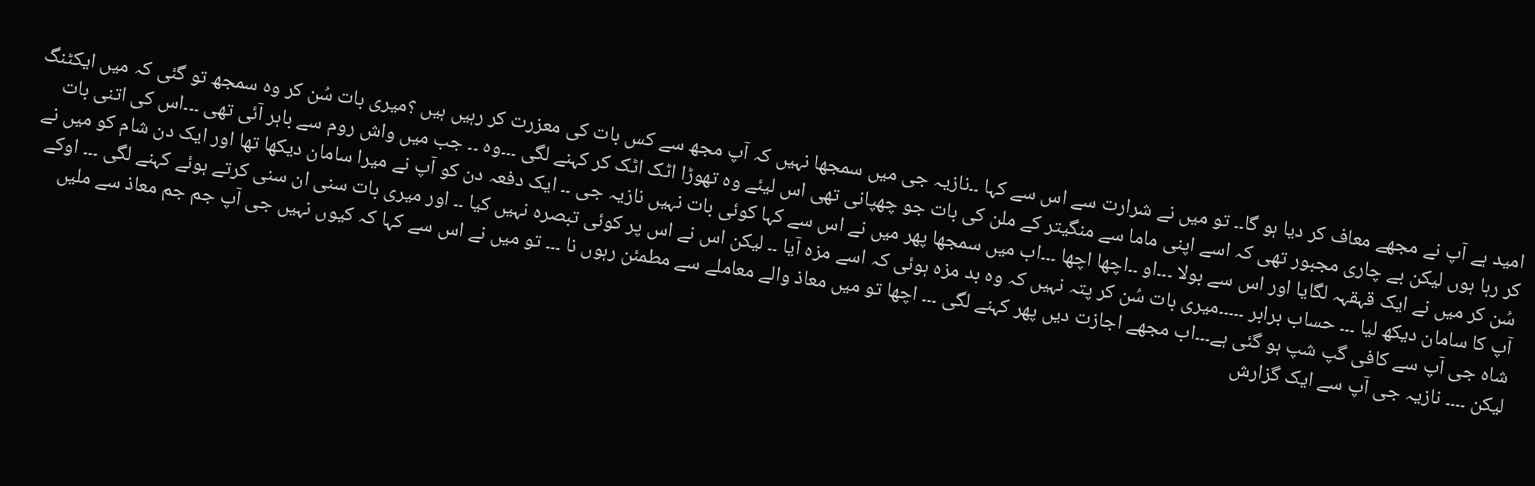امید ہے آپ نے مجھے معاف کر دیا ہو گا۔۔ تو میں نے شرارت سے اس سے کہا ۔۔نازیہ جی میں سمجھا نہیں کہ آپ مجھ سے کس بات کی معزرت کر رہیں ہیں ؟میری بات سُن کر وہ سمجھ تو گئی کہ میں ایکٹنگ کر رہا ہوں لیکن بے چاری مجبور تھی کہ اسے اپنی ماما سے منگیتر کے ملن کی بات جو چھپانی تھی اس لیئے وہ تھوڑا اٹک اٹک کر کہنے لگی ۔۔۔وہ ۔۔ جب میں واش روم سے باہر آئی تھی ۔۔۔اس کی اتنی بات سُن کر میں نے ایک قہقہہ لگایا اور اس سے بولا ۔۔۔او ۔۔اچھا اچھا ۔۔۔اب میں سمجھا پھر میں نے اس سے کہا کوئی بات نہیں نازیہ جی ۔۔ ایک دفعہ دن کو آپ نے میرا سامان دیکھا تھا اور ایک دن شام کو میں نے آپ کا سامان دیکھ لیا ۔۔۔ حساب برابر ۔۔۔۔۔میری بات سُن کر پتہ نہیں کہ وہ بد مزہ ہوئی کہ اسے مزہ آیا ۔۔ لیکن اس نے اس پر کوئی تبصرہ نہیں کیا ۔۔ اور میری بات سنی ان سنی کرتے ہوئے کہنے لگی ۔۔۔ اوکے شاہ جی آپ سے کافی گپ شپ ہو گئی ہے۔۔۔اب مجھے اجازت دیں پھر کہنے لگی ۔۔۔ اچھا تو میں معاذ والے معاملے سے مطمئن رہوں نا ۔۔۔ تو میں نے اس سے کہا کہ کیوں نہیں جی آپ جم جم معاذ سے ملیں لیکن ۔۔۔۔ نازیہ جی آپ سے ایک گزارش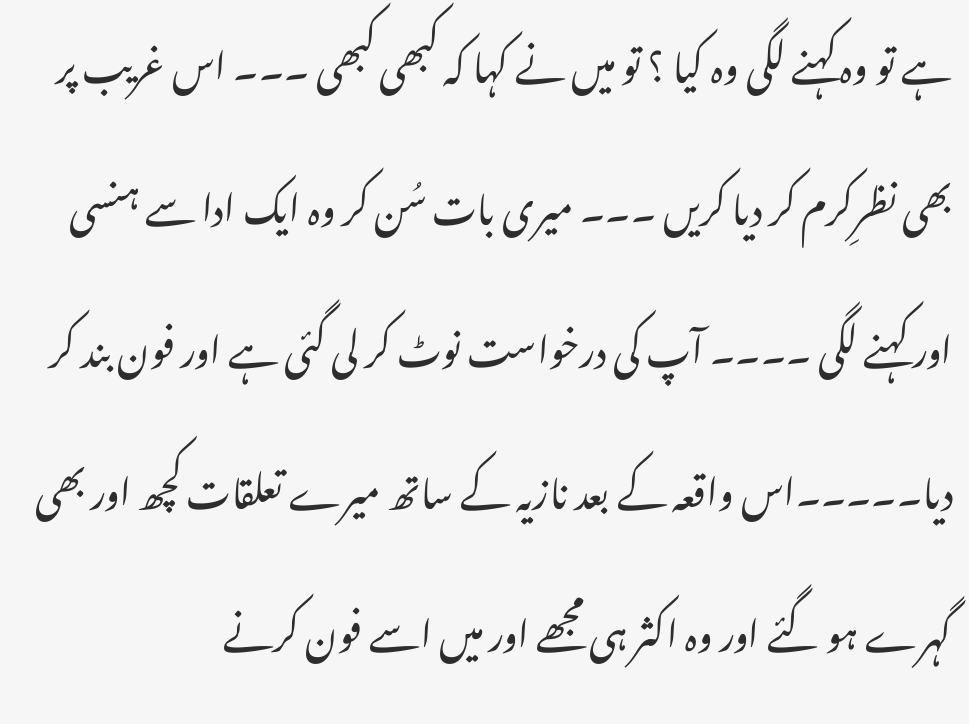ہے تو وہ کہنے لگی وہ کیا ؟ تو میں نے کہا کہ کبھی کبھی ۔۔۔ اس غریب پر بھی نظرِکرم کر دیا کریں ۔۔۔ میری بات سُن کر وہ ایک ادا سے ہنسی اور کہنے لگی ۔۔۔۔ آپ کی درخواست نوٹ کر لی گئی ہے اور فون بند کر دیا۔۔۔۔۔اس واقعہ کے بعد نازیہ کے ساتھ میرے تعلقات کچھ اور بھی گہرے ہو گئے اور وہ اکثر ہی مجھے اور میں اسے فون کرنے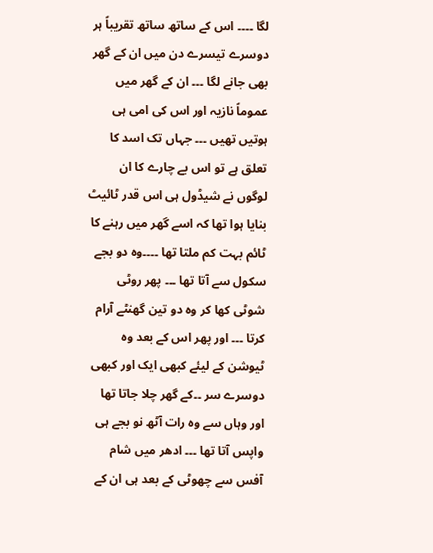لگا ۔۔۔۔ اس کے ساتھ ساتھ تقریباً ہر دوسرے تیسرے دن میں ان کے گھر بھی جانے لگا ۔۔۔ ان کے گھر میں عموماً نازیہ اور اس کی امی ہی ہوتیں تھیں ۔۔۔ جہاں تک اسد کا تعلق ہے تو اس بے چارے کا ان لوگوں نے شیڈول ہی اس قدر ٹائیٹ بنایا ہوا تھا کہ اسے گھر میں رہنے کا ٹائم بہت کم ملتا تھا ۔۔۔۔وہ دو بجے سکول سے آتا تھا ۔۔۔ پھر روٹی شوٹی کھا کر وہ دو تین گھنٹے آرام کرتا ۔۔۔ اور پھر اس کے بعد وہ ٹیوشن کے لیئے کبھی ایک اور کبھی دوسرے سر ۔۔کے گھر چلا جاتا تھا اور وہاں سے وہ رات آٹھ نو بجے ہی واپس آتا تھا ۔۔۔ ادھر میں شام آفس سے چھوٹی کے بعد ہی ان کے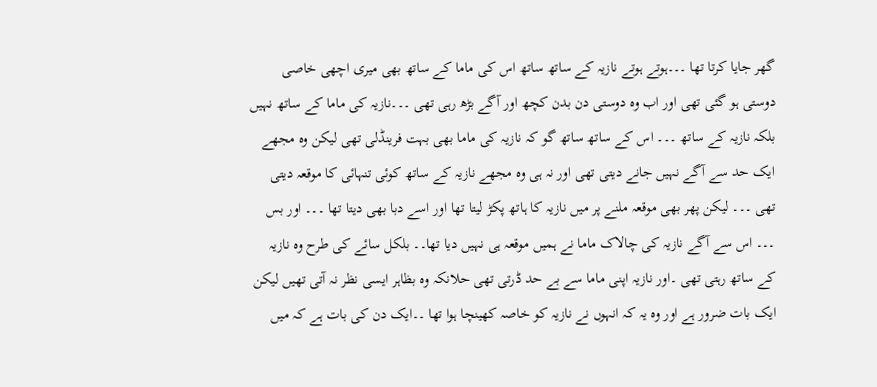گھر جایا کرتا تھا ۔۔۔ہوتے ہوتے نازیہ کے ساتھ ساتھ اس کی ماما کے ساتھ بھی میری اچھی خاصی دوستی ہو گئی تھی اور اب وہ دوستی دن بدن کچھ اور آگے بڑھ رہی تھی ۔۔۔نازیہ کی ماما کے ساتھ نہیں بلکہ نازیہ کے ساتھ ۔۔۔ اس کے ساتھ ساتھ گو کہ نازیہ کی ماما بھی بہت فرینڈلی تھی لیکن وہ مجھے ایک حد سے آگے نہیں جانے دیتی تھی اور نہ ہی وہ مجھے نازیہ کے ساتھ کوئی تنہائی کا موقعہ دیتی تھی ۔۔۔ لیکن پھر بھی موقعہ ملنے پر میں نازیہ کا ہاتھ پکڑ لیتا تھا اور اسے دبا بھی دیتا تھا ۔۔۔ اور بس ۔۔۔ اس سے آگے نازیہ کی چالاک ماما نے ہمیں موقعہ ہی نہیں دیا تھا۔۔ بلکل سائے کی طرح وہ نازیہ کے ساتھ رہتی تھی ۔اور نازیہ اپنی ماما سے بے حد ڈرتی تھی حلانکہ وہ بظاہر ایسی نظر نہ آتی تھیں لیکن ایک بات ضرور ہے اور وہ یہ کہ انہوں نے نازیہ کو خاصہ کھینچا ہوا تھا ۔۔ایک دن کی بات ہے کہ میں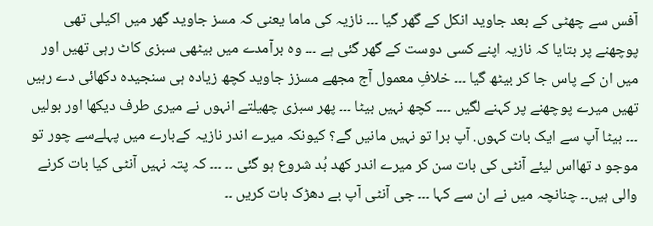آفس سے چھٹی کے بعد جاوید انکل کے گھر گیا ۔۔۔ نازیہ کی ماما یعنی کہ مسز جاوید گھر میں اکیلی تھی پوچھنے پر بتایا کہ نازیہ اپنے کسی دوست کے گھر گئی ہے ۔۔۔ وہ برآمدے میں بیٹھی سبزی کاٹ رہی تھیں اور میں ان کے پاس جا کر بیٹھ گیا ۔۔۔ خلافِ معمول آج مجھے مسزز جاوید کچھ زیادہ ہی سنجیدہ دکھائی دے رہیں تھیں میرے پوچھنے پر کہنے لگیں ۔۔۔۔ کچھ نہیں بیٹا ۔۔۔ پھر سبزی چھیلتے انہوں نے میری طرف دیکھا اور بولیں ۔۔۔ بیٹا آپ سے ایک بات کہوں. آپ برا تو نہیں مانیں گے؟ کیونکہ میرے اندر نازیہ کےبارے میں پہلےسے چور تو موجو د تھااس لیئے آنٹی کی بات سن کر میرے اندر کھد بُد شروع ہو گئی ۔۔ ۔۔۔ کہ پتہ نہیں آنٹی کیا بات کرنے والی ہیں۔۔ چنانچہ میں نے ان سے کہا ۔۔۔ جی آنٹی آپ بے دھڑک بات کریں ۔۔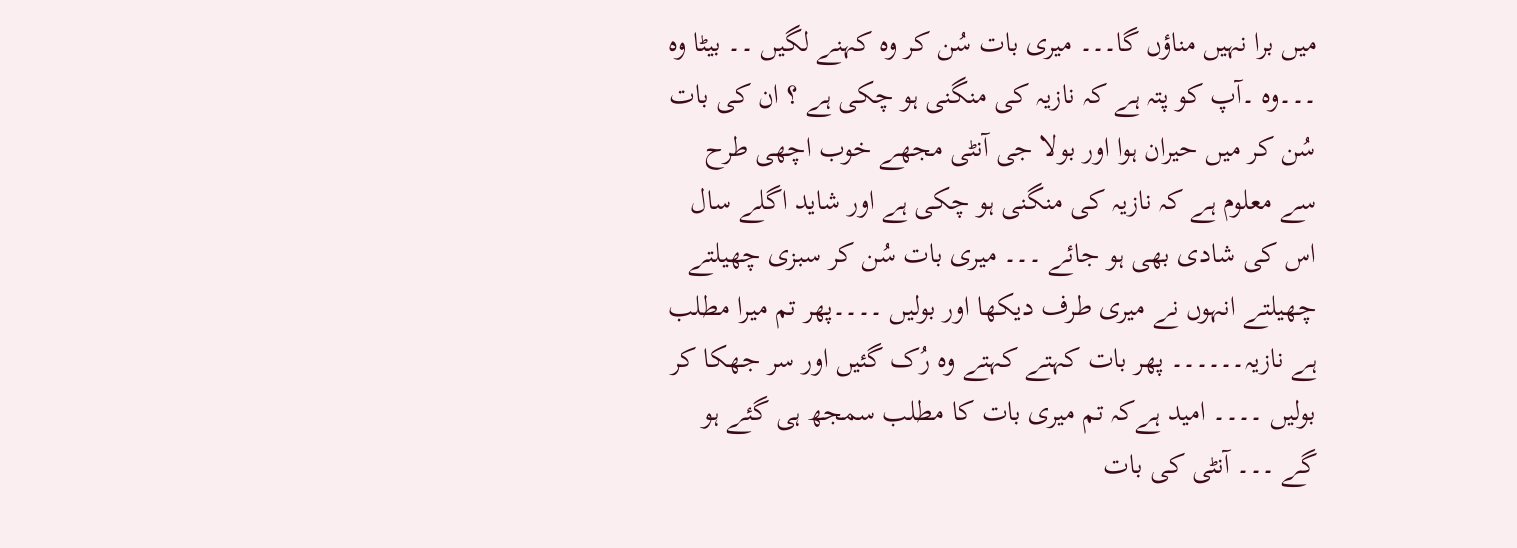میں برا نہیں مناؤں گا۔۔۔ میری بات سُن کر وہ کہنے لگیں ۔۔ بیٹا وہ ۔۔۔وہ ۔آپ کو پتہ ہے کہ نازیہ کی منگنی ہو چکی ہے ؟ ان کی بات سُن کر میں حیران ہوا اور بولا جی آنٹی مجھے خوب اچھی طرح سے معلوم ہے کہ نازیہ کی منگنی ہو چکی ہے اور شاید اگلے سال اس کی شادی بھی ہو جائے ۔۔۔ میری بات سُن کر سبزی چھیلتے چھیلتے انہوں نے میری طرف دیکھا اور بولیں ۔۔۔۔پھر تم میرا مطلب ہے نازیہ۔۔۔۔۔۔ پھر بات کہتے کہتے وہ رُک گئیں اور سر جھکا کر بولیں ۔۔۔۔ امید ہےکہ تم میری بات کا مطلب سمجھ ہی گئے ہو گے ۔۔۔ آنٹی کی بات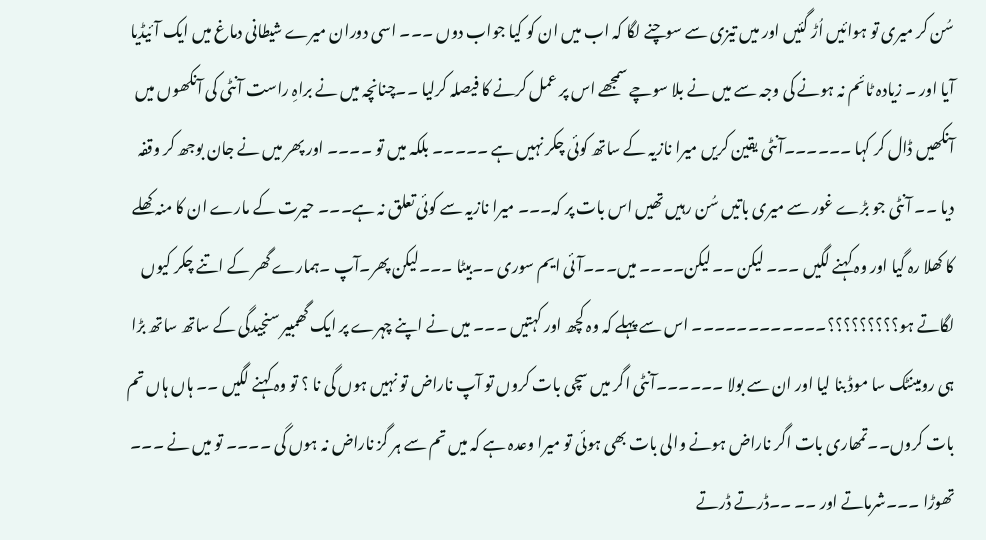سُن کر میری تو ہوائیں اُڑ گئیں اور میں تیزی سے سوچنے لگا کہ اب میں ان کو کیا جواب دوں ۔۔۔ اسی دوران میرے شیطانی دماغ میں ایک آئیڈیا آیا اور ۔ زیادہ ٹائم نہ ہونے کی وجہ سے میں نے بلا سوچے سمجھے اس پر عمل کرنے کا فیصلہ کرلیا ۔۔چنانچہ میں نے براہِ راست آنٹی کی آنکھوں میں آنکھیں ڈال کر کہا ۔۔۔۔۔۔آنٹی یقین کریں میرا نازیہ کے ساتھ کوئی چکر نہیں ہے ۔۔۔۔۔ بلکہ میں تو ۔۔۔۔ اور پھر میں نے جان بوجھ کر وقفہ دیا ۔۔ آنٹی جو بڑے غور سے میری باتیں سُن رہیں تھیں اس بات پر کہ۔۔۔ میرا نازیہ سے کوئی تعلق نہ ہے۔۔۔ حیرت کے مارے ان کا منہ کھلے کا کھلا رہ گیا اور وہ کہنے لگیں ۔۔۔ لیکن ۔۔لیکن۔۔۔۔ میں۔۔۔آئی ایم سوری ۔۔بیٹا ۔۔۔لیکن پھر۔آپ ۔ہمارے گھر کے اتنے چکر کیوں لگاتے ہو؟؟؟؟؟؟؟؟؟۔۔۔۔۔۔۔۔۔۔۔۔ اس سے پہلے کہ وہ کچھ اور کہتیں ۔۔۔ میں نے اپنے چہرے پر ایک گھمبیر سنجیدگی کے ساتھ ساتھ بڑا ہی رومینٹک سا موڈ بنا لیا اور ان سے بولا ۔۔۔۔۔۔آنٹی اگر میں سچی بات کروں تو آپ ناراض تو نہیں ہوں گی نا ؟ تو وہ کہنے لگیں ۔۔ ہاں ہاں تم بات کروں۔۔تمھاری بات اگر ناراض ہونے والی بات بھی ہوئی تو میرا وعدہ ہے کہ میں تم سے ہر گز ناراض نہ ہوں گی ۔۔۔۔ تو میں نے ۔۔۔ تھوڑا ۔۔۔شرماتے اور ۔۔ ۔۔ڈرتے ڈرتے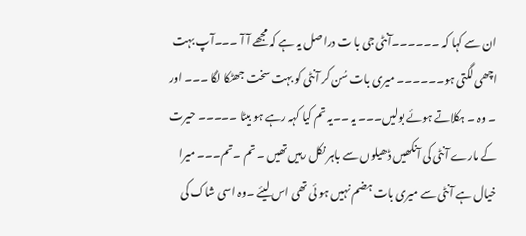ان سے کہا کہ ۔۔۔۔۔۔آنٹی جی با ت دراصل یہ ہے کہ مجھے آ آ ۔۔۔آپ بہت اچھی لگتی ہو۔۔۔۔۔۔ میری بات سُن کر آنٹی کو بہت سخت جھٹکا لگا ۔۔۔ اور ۔ وہ ۔ ہکلاتے ہوئے بولیں۔۔۔ یہ ۔۔یہ تم کیا کہہ رہے ہو بیٹا ۔۔۔۔۔ حیرت کے مارے آنٹی کی آنکھیں ڈھیلوں سے باہر نکل رہیں تھیں ۔ تم ۔تم۔۔۔ میرا خیال ہے آنٹی سے میری بات ہضم نہیں ہو ئی تھی اس لیئے ۔وہ اسی شاک کی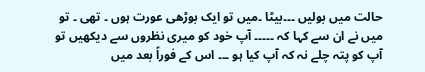حالت میں بولیں ۔۔۔بیٹا ۔میں تو ایک بوڑھی عورت ہوں ۔ تھی ۔ تو میں نے ان سے کہا کہ ۔۔۔۔۔ آپ خود کو میری نظروں سے دیکھیں تو آپ کو پتہ چلے نہ کہ آپ کیا ہو ۔۔۔ اس کے فوراً بعد میں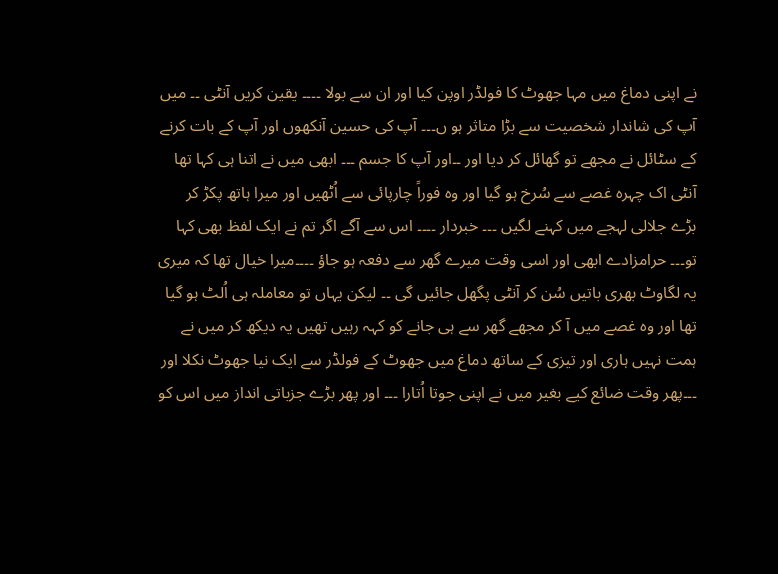نے اپنی دماغ میں مہا جھوٹ کا فولڈر اوپن کیا اور ان سے بولا ۔۔۔۔ یقین کریں آنٹی ۔۔ میں آپ کی شاندار شخصیت سے بڑا متاثر ہو ں۔۔۔ آپ کی حسین آنکھوں اور آپ کے بات کرنے کے سٹائل نے مجھے تو گھائل کر دیا اور ۔۔اور آپ کا جسم ۔۔۔ ابھی میں نے اتنا ہی کہا تھا آنٹی اک چہرہ غصے سے سُرخ ہو گیا اور وہ فوراً چارپائی سے اُٹھیں اور میرا ہاتھ پکڑ کر بڑے جلالی لہجے میں کہنے لگیں ۔۔۔ خبردار ۔۔۔۔ اس سے آگے اگر تم نے ایک لفظ بھی کہا تو۔۔۔ حرامزادے ابھی اور اسی وقت میرے گھر سے دفعہ ہو جاؤ ۔۔۔۔میرا خیال تھا کہ میری یہ لگاوٹ بھری باتیں سُن کر آنٹی پگھل جائیں گی ۔۔ لیکن یہاں تو معاملہ ہی اُلٹ ہو گیا تھا اور وہ غصے میں آ کر مجھے گھر سے ہی جانے کو کہہ رہیں تھیں یہ دیکھ کر میں نے ہمت نہیں ہاری اور تیزی کے ساتھ دماغ میں جھوٹ کے فولڈر سے ایک نیا جھوٹ نکلا اور ۔۔۔پھر وقت ضائع کیے بغیر میں نے اپنی جوتا اُتارا ۔۔۔ اور پھر بڑے جزباتی انداز میں اس کو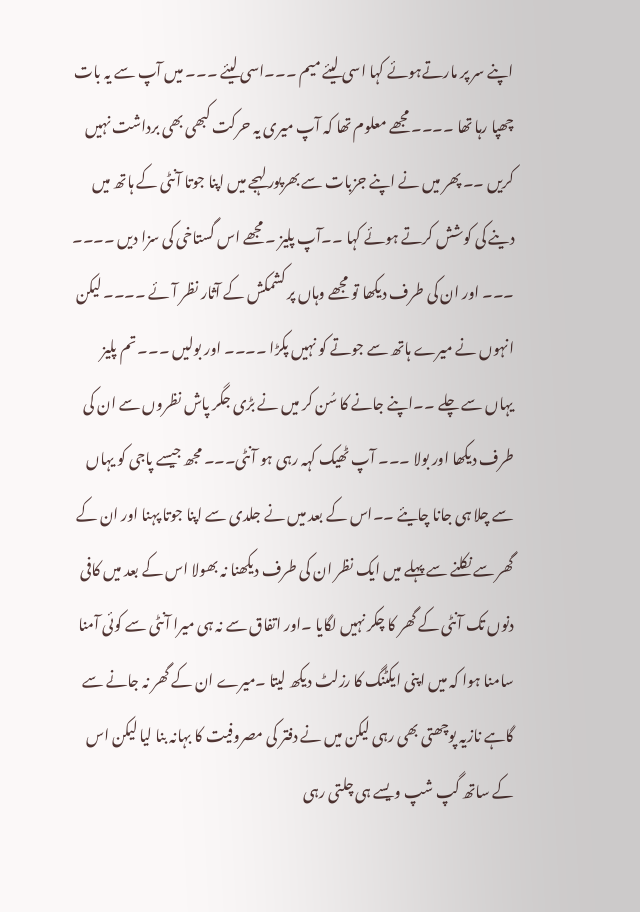اپنے سر پر مارتےہوئے کہا اسی لیئے میم ۔۔۔اسی لیئے ۔۔۔ میں آپ سے یہ بات چھپا رہا تھا ۔۔۔۔ مجھے معلوم تھا کہ آپ میری یہ حرکت کبھی بھی برداشت نہیں کریں ۔۔ پھر میں نے اپنے جزبات سے بھرپور لہجے میں اپنا جوتا آنٹی کے ہاتھ میں دینے کی کوشش کرتے ہوئے کہا ۔۔آپ پلیز ۔ مجھے اس گستاخی کی سزا دیں ۔۔۔۔ ۔۔۔ اور ان کی طرف دیکھا تو مجھے وہاں پر کشمکش کے آثار نظر آئے ۔۔۔۔ لیکن انہوں نے میرے ہاتھ سے جوتے کو نہیں پکڑا ۔۔۔۔ اور بولیں ۔۔۔ تم پلیز یہاں سے چلے ۔۔اپنے جانے کا سُن کر میں نے بڑی جگر پاش نظروں سے ان کی طرف دیکھا اور بولا ۔۔۔ آپ ٹھیک کہہ رہی ہو آنٹی۔۔۔ مجھ جیسے پاجی کو یہاں سے چلا ہی جانا چایئے ۔۔اس کے بعد میں نے جلدی سے اپنا جوتا پہنا اور ان کے گھر سے نکلنے سے پہلے میں ایک نظر ان کی طرف دیکھنا نہ بھولا اس کے بعد میں کافی دنوں تک آنٹی کے گھر کا چکر نہیں لگایا ۔اور اتفاق سے نہ ہی میرا آنٹی سے کوئی آمنا سامنا ہوا کہ میں اپنی ایکٹنگ کا رزلٹ دیکھ لیتا ۔میرے ان کے گھر نہ جانے سے گاہے نازیہ پوچھتی بھی رہی لیکن میں نے دفتر کی مصروفیت کا بہانہ بنا لیا لیکن اس کے ساتھ گپ شپ ویسے ہی چلتی رہی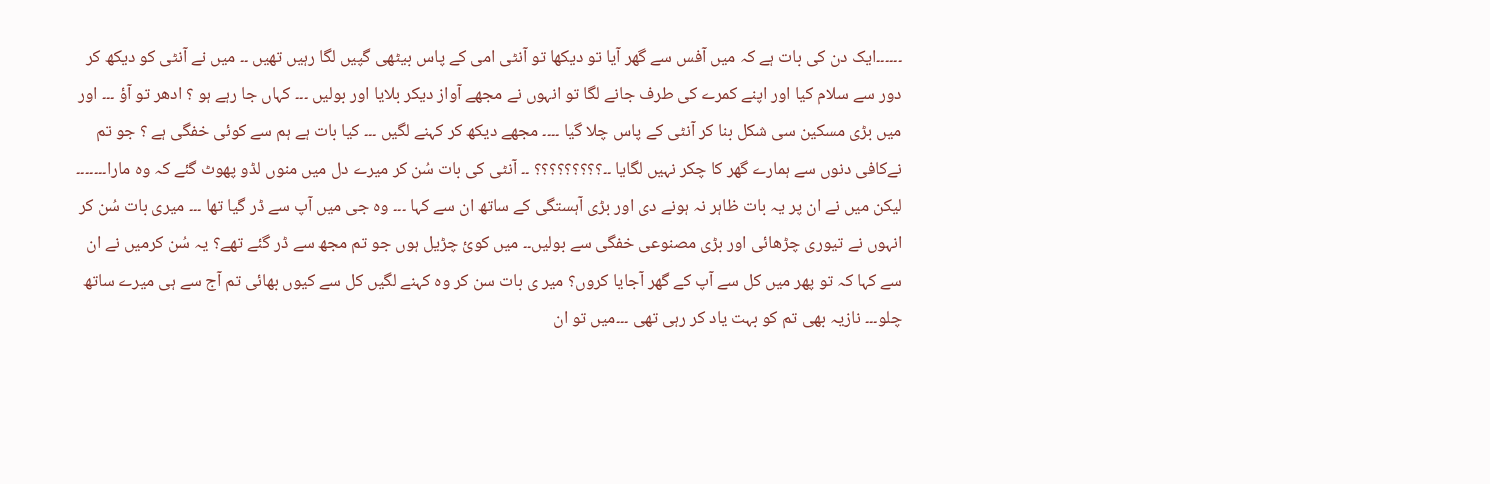۔۔۔۔۔۔ایک دن کی بات ہے کہ میں آفس سے گھر آیا تو دیکھا تو آنٹی امی کے پاس بیٹھی گپیں لگا رہیں تھیں ۔۔ میں نے آنٹی کو دیکھ کر دور سے سلام کیا اور اپنے کمرے کی طرف جانے لگا تو انہوں نے مجھے آواز دیکر بلایا اور بولیں ۔۔۔ کہاں جا رہے ہو ؟ ادھر تو آؤ ۔۔۔ اور میں بڑی مسکین سی شکل بنا کر آنٹی کے پاس چلا گیا ۔۔۔۔ مجھے دیکھ کر کہنے لگیں ۔۔۔ کیا بات ہے ہم سے کوئی خفگی ہے ؟ جو تم نےکافی دنوں سے ہمارے گھر کا چکر نہیں لگایا ۔۔؟؟؟؟؟؟؟؟؟ ۔۔ آنٹی کی بات سُن کر میرے دل میں منوں لڈو پھوٹ گئے کہ وہ مارا۔۔۔۔۔۔۔ لیکن میں نے ان پر یہ بات ظاہر نہ ہونے دی اور بڑی آہستگی کے ساتھ ان سے کہا ۔۔۔ وہ جی میں آپ سے ڈر گیا تھا ۔۔۔ میری بات سُن کر انہوں نے تیوری چڑھائی اور بڑی مصنوعی خفگی سے بولیں۔۔ میں کوئ چڑیل ہوں جو تم مجھ سے ڈر گئے تھے؟ یہ سُن کرمیں نے ان سے کہا کہ تو پھر میں کل سے آپ کے گھر آجایا کروں؟ میر ی بات سن کر وہ کہنے لگیں کل سے کیوں بھائی تم آج سے ہی میرے ساتھ چلو۔۔۔ نازیہ بھی تم کو بہت یاد کر رہی تھی ۔۔۔میں تو ان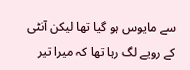سے مایوس ہو گیا تھا لیکن آنٹی کے رویے لگ رہا تھا کہ میرا تیر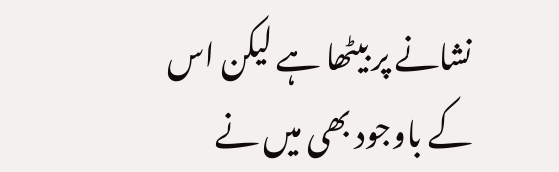نشانے پر بیٹھا ہے لیکن اس کے باوجود بھی میں نے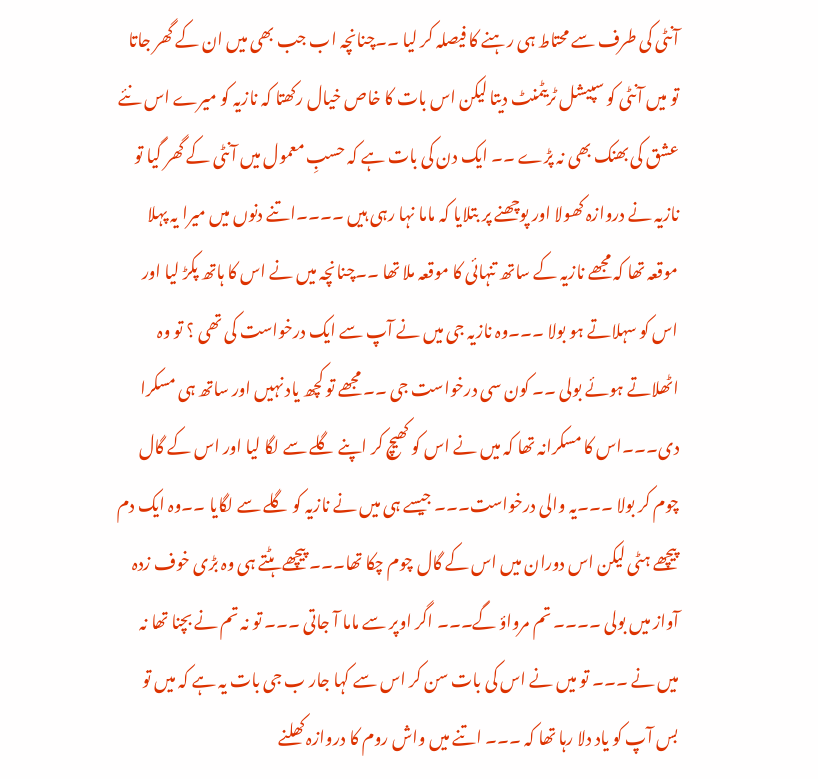آنٹی کی طرف سے محتاط ہی رہنے کا فیصلہ کر لیا ۔۔چنانچہ اب جب بھی میں ان کے گھر جاتا تو میں آنٹی کو سپیشل ٹریٹمنٹ دیتا لیکن اس بات کا خاص خیال رکھتا کہ نازیہ کو میرے اس نئے عشق کی بھنک بھی نہ پڑے ۔۔ ایک دن کی بات ہے کہ حسبِ معمول میں آنٹی کے گھر گیا تو نازیہ نے دروازہ کھولا اور پوچھنے پر بتلایا کہ ماما نہا رہی ہیں ۔۔۔۔اتنے دنوں میں میرا یہ پہلا موقعہ تھا کہ مجھے نازیہ کے ساتھ تنہائی کا موقعہ ملا تھا ۔۔چنانچہ میں نے اس کا ہاتھ پکڑ لیا اور اس کو سہلاتے ہو بولا ۔۔۔وہ نازیہ جی میں نے آپ سے ایک درخواست کی تھی ؟ تو وہ اٹھلاتے ہوئے بولی ۔۔ کون سی درخواست جی ۔۔ مجھے تو کچھ یاد نہیں اور ساتھ ہی مسکرا دی۔۔۔اس کا مسکرانہ تھا کہ میں نے اس کو کھیچ کر اپنے گلے سے لگا لیا اور اس کے گال چوم کر بولا ۔۔۔یہ والی درخواست۔۔۔ جیسے ہی میں نے نازیہ کو گلے سے لگایا ۔۔وہ ایک دم پیچھے ہٹی لیکن اس دوران میں اس کے گال چوم چکا تھا۔۔۔ پیچھے ہٹتے ہی وہ بڑی خوف زدہ آواز میں بولی ۔۔۔۔ تم مرواؤ گے۔۔۔ اگر اوپر سے ماما آ جاتی ۔۔۔ تو نہ تم نے بچنا تھا نہ میں نے ۔۔۔ تو میں نے اس کی بات سن کر اس سے کہا جار ب جی بات یہ ہے کہ میں تو بس آپ کو یاد دلا رہا تھا کہ ۔۔۔ اتنے میں واش روم کا دروازہ کھلنے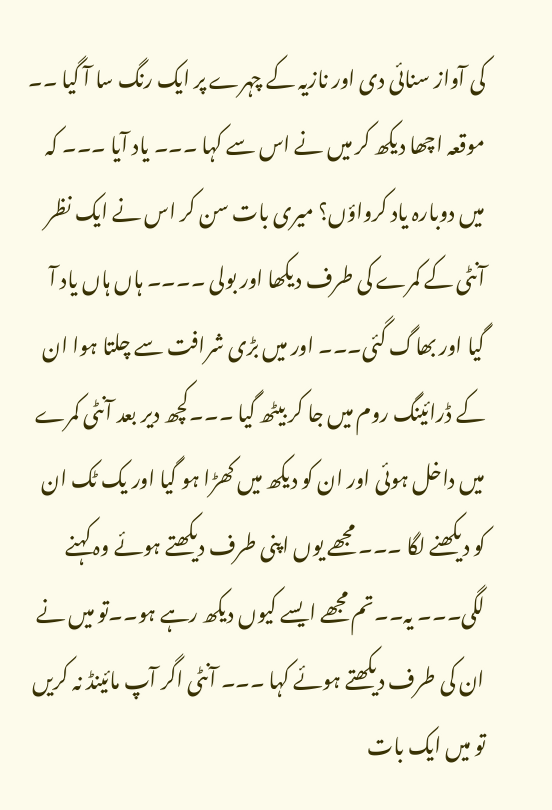کی آواز سنائی دی اور نازیہ کے چہرے پر ایک رنگ سا آ گیا ۔۔ موقعہ اچھا دیکھ کر میں نے اس سے کہا ۔۔۔ یاد آیا ۔۔۔ کہ میں دوبارہ یاد کرواؤں؟ میری بات سن کر اس نے ایک نظر آنٹی کے کمرے کی طرف دیکھا اور بولی ۔۔۔۔ ہاں ہاں یاد آ گیا اور بھاگ گئی۔۔۔ اور میں بڑی شرافت سے چلتا ہوا ان کے ڈرائینگ روم میں جا کر بیٹھ گیا ۔۔۔کچھ دیر بعد آنٹی کمرے میں داخل ہوئی اور ان کو دیکھ میں کھڑا ہو گیا اور یک ٹک ان کو دیکھنے لگا ۔۔۔ مجھے یوں اپنی طرف دیکھتے ہوئے وہ کہنے لگی۔۔۔ یہ۔۔تم مجھے ایسے کیوں دیکھ رہے ہو۔۔تو میں نے ان کی طرف دیکھتے ہوئے کہا ۔۔۔ آنٹی اگر آپ مائینڈ نہ کریں تو میں ایک بات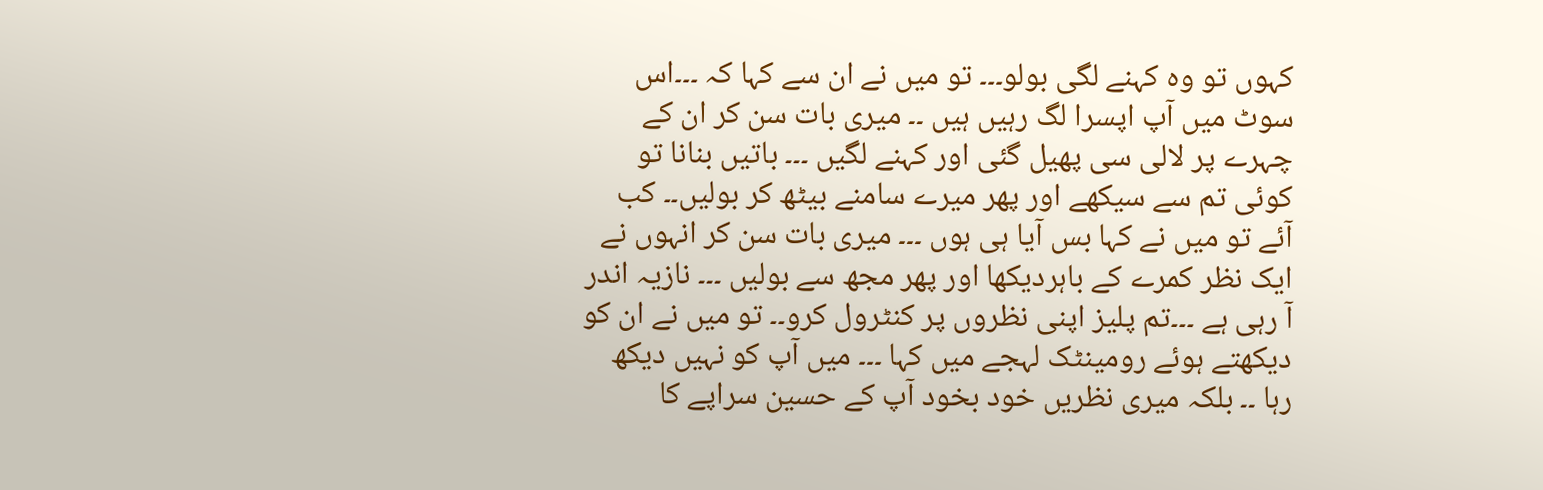کہوں تو وہ کہنے لگی بولو۔۔۔ تو میں نے ان سے کہا کہ ۔۔۔اس سوٹ میں آپ اپسرا لگ رہیں ہیں ۔۔ میری بات سن کر ان کے چہرے پر لالی سی پھیل گئی اور کہنے لگیں ۔۔۔ باتیں بنانا تو کوئی تم سے سیکھے اور پھر میرے سامنے بیٹھ کر بولیں۔۔ کب آئے تو میں نے کہا بس آیا ہی ہوں ۔۔۔ میری بات سن کر انہوں نے ایک نظر کمرے کے باہردیکھا اور پھر مجھ سے بولیں ۔۔۔ نازیہ اندر آ رہی ہے ۔۔۔تم پلیز اپنی نظروں پر کنٹرول کرو۔۔ تو میں نے ان کو دیکھتے ہوئے رومینٹک لہجے میں کہا ۔۔۔ میں آپ کو نہیں دیکھ رہا ۔۔ بلکہ میری نظریں خود بخود آپ کے حسین سراپے کا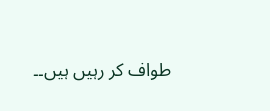طواف کر رہیں ہیں۔۔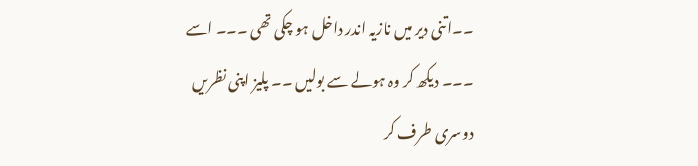۔۔اتنی دیر میں نازیہ اندر داخل ہو چکی تھی ۔۔۔ اسے ۔۔۔ دیکھ کر وہ ہولے سے بولیں ۔۔ پلیز اپنی نظریں دوسری طرف کر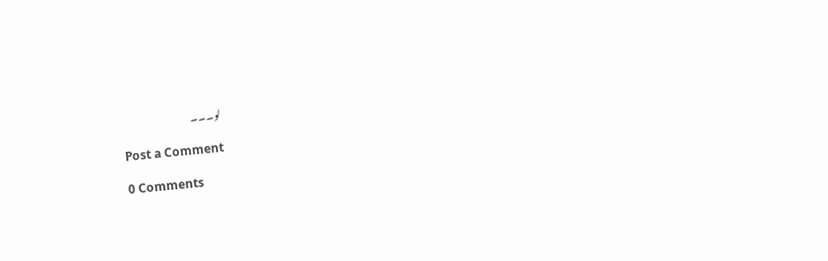لو۔۔۔

Post a Comment

0 Comments